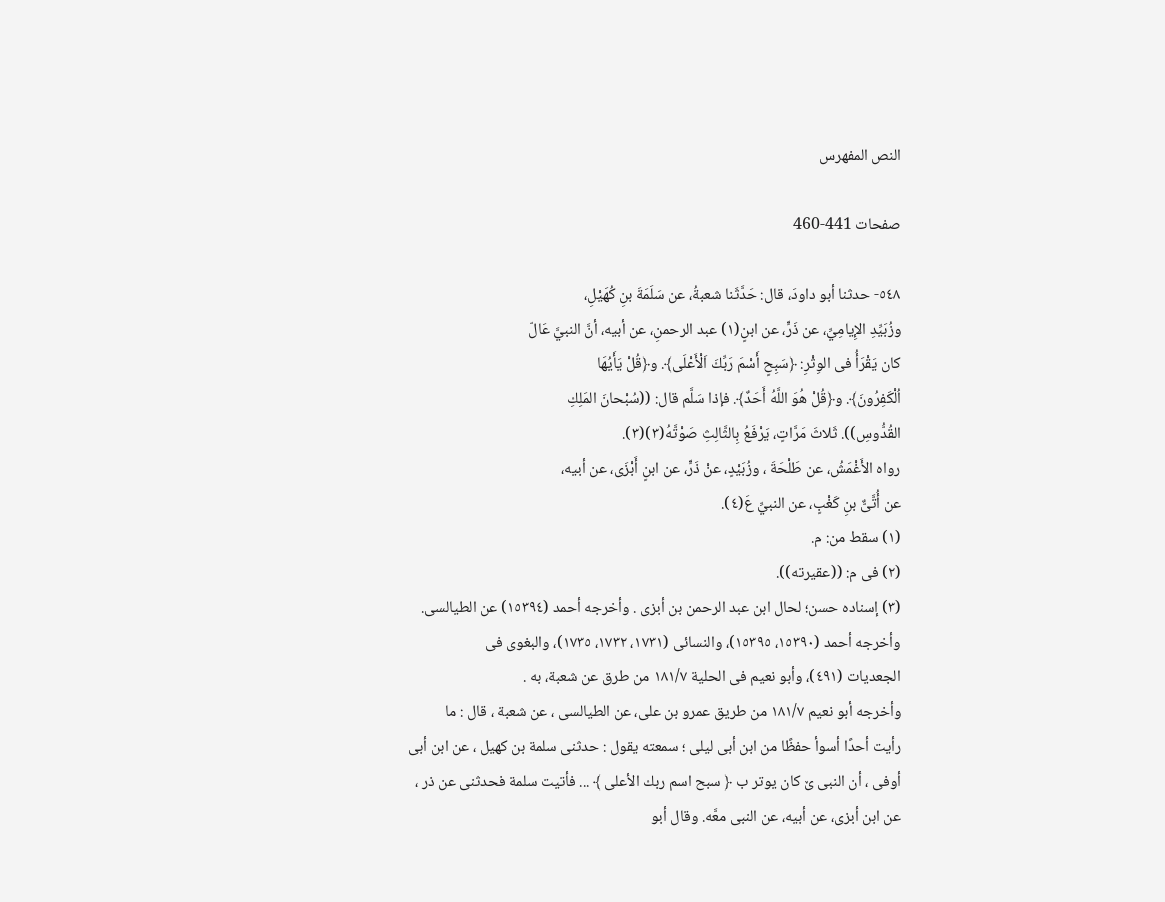النص المفهرس

صفحات 441-460

٥٤٨- حدثنا أبو داودَ، قال: حَدَّثَنا شعبةُ، عن سَلَمَةَ بنِ كُهَيْلِ،
وزُبَيِّدِ الإِيامِيِّ، عن ذَرٍّ، عن ابنٍ(١) عبد الرحمنِ، عن أبيه، أنَّ النبيَّ عَالّ
كان يَقْرَأُ فى الوِثْرِ: ﴿سَبِحٍ أَسْمَ رَبِّكَ اَلْأَعْلَى﴾. و﴿قُلْ يَأَيُهَا
اُلْكَفِرُونَ﴾. و﴿قُلْ هُوَ اللَّهُ أَحَدٌ﴾. فإذا سَلَّم قال: ((سُبْحانَ المَلِكِ
القُدُّوسِ)). ثَلاثَ مَرَّاتٍ، يَرْفَعُ بِالثَّالِثِ صَوْتَّهُ(٣)(٣).
رواه الأَغْمَشُ، عن طَلْحَةَ ، وزُبَيْدٍ، عنْ ذَرٍّ، عن ابنٍ أَبْزَى، عن أبيه،
عن أُتَّىٌّ بنِ كَغْبٍ، عن النبيِّ عَ(٤).
(١) سقط من: م.
(٢) فى م: ((عقيرته)).
(٣) إسناده حسن؛ لحال ابن عبد الرحمن بن أبزى . وأخرجه أحمد (١٥٣٩٤) عن الطيالسى.
وأخرجه أحمد (١٥٣٩٠، ١٥٣٩٥)، والنسائى (١٧٣١، ١٧٣٢، ١٧٣٥)، والبغوى فى
الجعديات (٤٩١)، وأبو نعيم فى الحلية ١٨١/٧ من طرق عن شعبة، به .
وأخرجه أبو نعيم ١٨١/٧ من طريق عمرو بن على، عن الطيالسى ، عن شعبة ، قال : ما
رأيت أحدًا أسوأ حفظًا من ابن أبى ليلى ؛ سمعته يقول : حدثنى سلمة بن كهيل ، عن ابن أبى
أوفی ، أن النبى ێ کان یوتر ب ﴿ سبح اسم ربك الأعلى ﴾ ... فأتيت سلمة فحدثنی عن ذر ،
عن ابن أبزى، عن أبيه، عن النبى معَّه. وقال أبو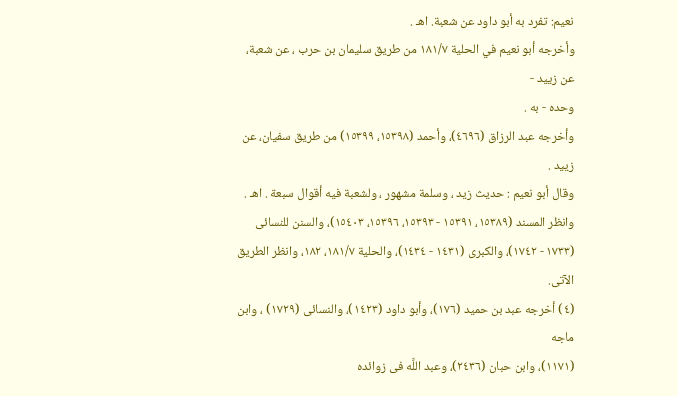نعيم: تفرد به أبو داود عن شعبة. اهـ .
وأخرجه أبو نعيم في الحلية ١٨١/٧ من طريق سليمان بن حرب ، عن شعبة، عن زیید -
وحده - به .
وأخرجه عبد الرزاق (٤٦٩٦)، وأحمد (١٥٣٩٨، ١٥٣٩٩) من طريق سفيان، عن زیید .
وقال أبو نعيم : حديث زيد ، وسلمة مشهور ، ولشعبة فيه أقوال سبعة . اهـ .
وانظر المسند (١٥٣٨٩، ١٥٣٩١ - ١٥٣٩٣، ١٥٣٩٦، ١٥٤٠٣)، والسنن للنسائى
(١٧٣٣ - ١٧٤٢)، والكبرى (١٤٣١ - ١٤٣٤)، والحلية ١٨١/٧، ١٨٢، وانظر الطريق الآتى.
(٤) أخرجه عبد بن حميد (١٧٦)، وأبو داود (١٤٢٣)، والنسائى (١٧٢٩) ، وابن ماجه
(١١٧١)، وابن حبان (٢٤٣٦)، وعبد اللَّه فى زوائده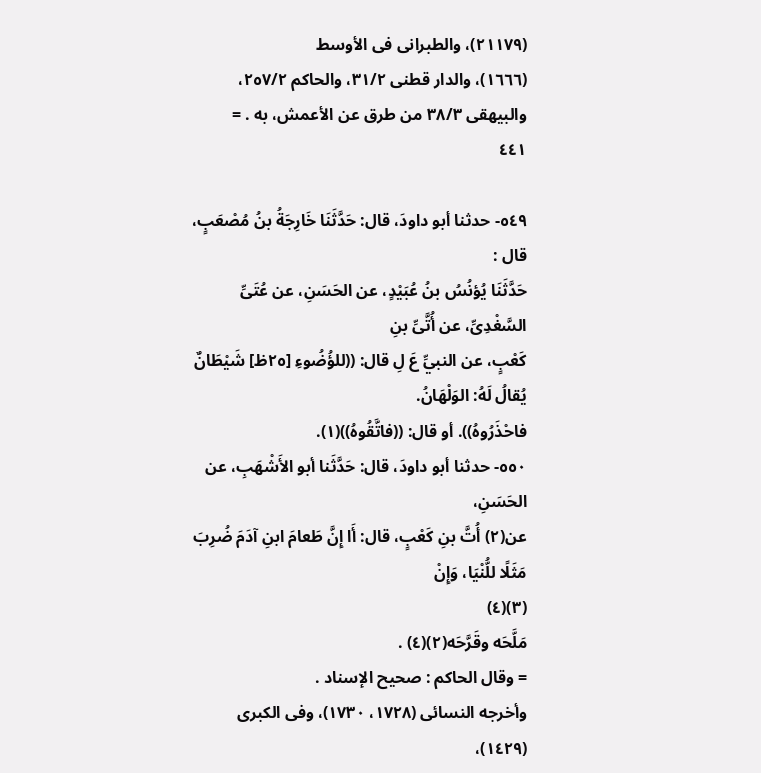(٢١١٧٩)، والطبرانى فى الأوسط
(١٦٦٦)، والدار قطنى ٣١/٢، والحاكم ٢٥٧/٢، والبيهقى ٣٨/٣ من طرق عن الأعمش، به . =
٤٤١

٥٤٩- حدثنا أبو داودَ، قال: حَدَّثَنَا خَارِجَةُ بنُ مُصْعَبٍ، قال :
حَدَّثَنَا يُؤنُسُ بنُ عُبَيْدٍ، عن الحَسَنِ، عن عُتَىِّ السَّغْدِىِّ، عن أُتَّىِّ بنِ
كَعْبٍ، عن النبيِّ عَ لِ قال: ((للؤُضُوءِ [٢٥ظ] شَيْطَانٌ يُقالُ لَهُ: الوَلْهَانُ.
فاحْذَرُوهُ)). أو قال: ((فاتَّقُوهُ))(١).
٥٥٠- حدثنا أبو داودَ، قال: حَدَّثَنا أبو الأَشْهَبِ، عن الحَسَنِ،
عن(٢) أُتَّ بنِ كَعْبٍ، قال: أَا إِنَّ طَعامَ ابنِ آدَمَ ضُرِبَ مَثَلًا للُّنْيَا، وَإِنْ
(٣)(٤)
مَلَّحَه وقَرَّحَه(٢)(٤) .
= وقال الحاكم : صحيح الإسناد .
وأخرجه النسائى (١٧٢٨، ١٧٣٠)، وفى الكبرى (١٤٢٩)،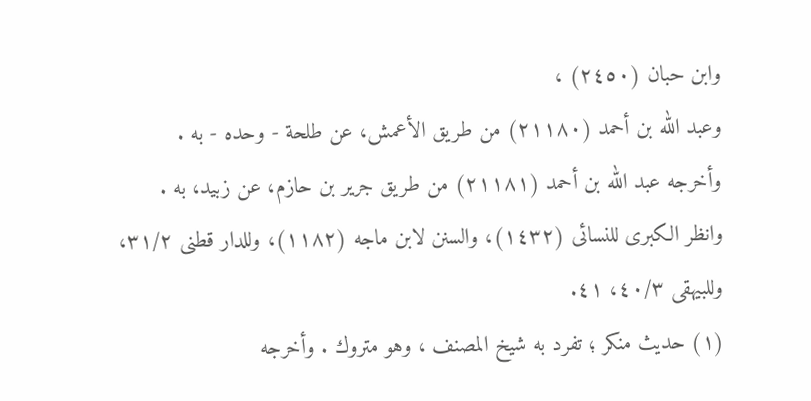وابن حبان (٢٤٥٠) ،
وعبد الله بن أحمد (٢١١٨٠) من طريق الأعمش، عن طلحة - وحده - به .
وأخرجه عبد الله بن أحمد (٢١١٨١) من طريق جرير بن حازم، عن زبيد، به .
وانظر الكبرى للنسائى (١٤٣٢)، والسنن لابن ماجه (١١٨٢)، وللدار قطنى ٣١/٢،
وللبيهقى ٤٠/٣، ٤١.
(١) حديث منكر ؛ تفرد به شيخ المصنف ، وهو متروك . وأخرجه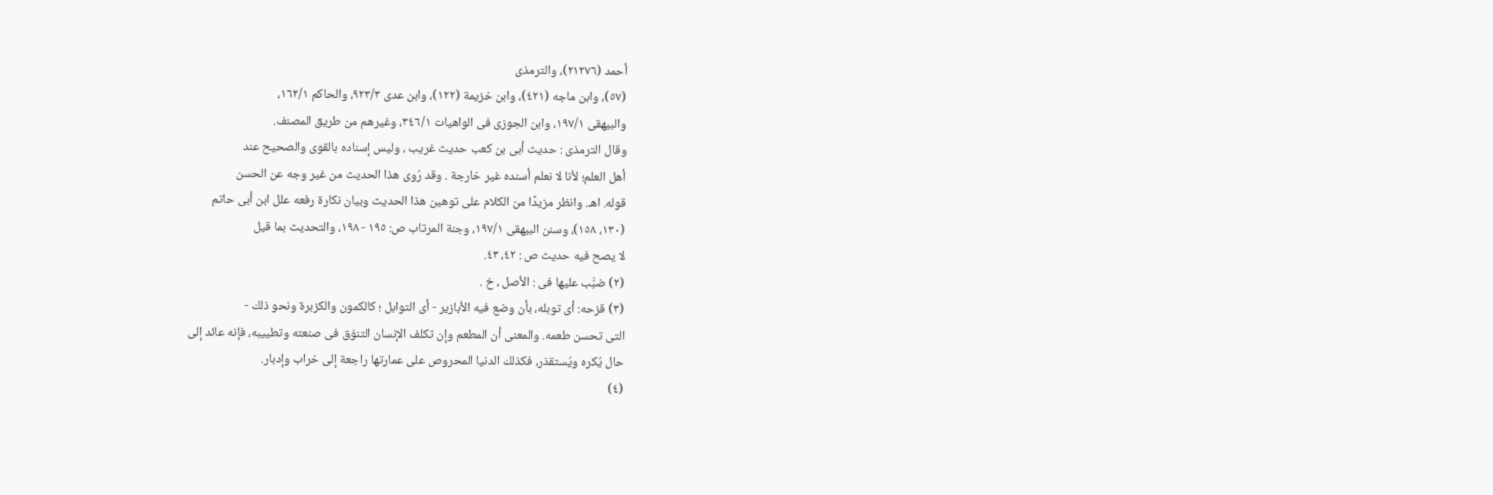أحمد (٢١٢٧٦)، والترمذى
(٥٧)، وابن ماجه (٤٢١)، وابن خزيمة (١٢٢)، وابن عدى ٩٢٣/٣، والحاكم ١٦٢/١،
والبيهقى ١٩٧/١، وابن الجوزى فى الواهيات ٣٤٦/١، وغيرهم من طريق المصنف.
وقال الترمذى : حديث أبى بن كعب حديث غريب ، وليس إسناده بالقوى والصحيح عند
أهل العلم؛ لأنا لا نعلم أسنده غير خارجة . وقد رُوى هذا الحديث من غير وجه عن الحسن
قوله. اهـ. وانظر مزيدًا من الكلام على توهين هذا الحديث وبيان نكارة رفعه علل ابن أبى حاتم
(١٣٠، ١٥٨)، وسنن البيهقى ١٩٧/١، وجنة المرتاب ص: ١٩٥ - ١٩٨، والتحديث بما قيل
لا يصح فيه حديث ص : ٤٢، ٤٣.
(٢) ضبَّب عليها فى : الأصل ، خ .
(٣) قزحه: أى توبله، بأن وضع فيه الأبازير - أى التوابل ؛ كالكمون والكزبرة ونحو ذلك -
التى تحسن طعمه. والمعنى أن المطعم وإن تكلف الإنسان التنوّق فى صنعته وتطييبه، فإنه عائد إلى
حال يُكره ويُستقذر، فكذلك الدنيا المحروص على عمارتها راجعة إلى خراب وإدبار.
(٤)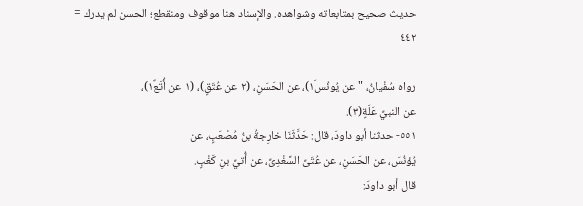حديث صحيح بمتابعاته وشواهده. والإسناد هنا موقوف ومنقطع؛ الحسن لم يدرك =
٤٤٢

رواه سُفْيانُ، "عن يُونُس١َ)، عن الحَسَنِ، (٢ عن عُتَقٍ)، (١ عن أُتَع١ٌ)،
عن النبيِّ عَلَةٍ(٣).
٥٥١- حدثنا أبو داودَ، قال: حَدَّثَنَا خارِجةُ بنُ مُصْعَبٍ، عن
يُؤنُسَ، عن الحَسَنِ، عن عُتَىِّ السَّغْدِىِّ، عن أُتيِّ بنِ كَغْبٍ.
قال أبو داودَ: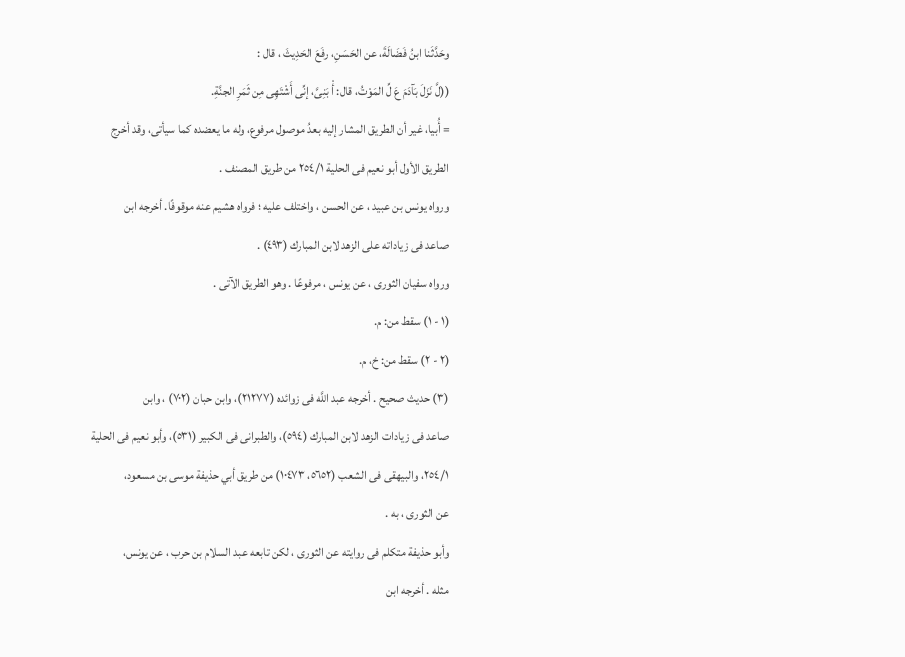وحَدَّثَنا ابنُ فَضَالَةَ، عن الحَسَنِ، رفَعَ الحَدِيثَ ، قال :
((لَّ نَزَلَ بَآدَمَ عَ لِّ المَوْتُ، قال: أْ بَنِىَّ، إنِّى أَشْتَهِى مِن ثَمَرِ الجنَّةِ.
= أُبيا، غير أن الطريق المشار إليه بعدُ موصول مرفوع، وله ما يعضده كما سيأتى، وقد أخرج
الطريق الأول أبو نعيم فى الحلية ٢٥٤/١ من طريق المصنف .
ورواه يونس بن عبيد ، عن الحسن ، واختلف عليه ؛ فرواه هشيم عنه موقوفًا. أخرجه ابن
صاعد فى زياداته على الزهد لابن المبارك (٤٩٣) .
ورواه سفيان الثورى ، عن يونس ، مرفوعًا . وهو الطريق الآتى .
(١ - ١) سقط من: م.
(٢ - ٢) سقط من: خ، م.
(٣) حديث صحيح . أخرجه عبد اللَّه فى زوائده (٢١٢٧٧)، وابن حبان (٧٠٢) ، وابن
صاعد فى زيادات الزهد لابن المبارك (٥٩٤)، والطبرانى فى الكبير (٥٣١)، وأبو نعيم فى الحلية
٢٥٤/١، والبيهقى فى الشعب (٥٦٥٢، ١٠٤٧٣) من طريق أبي حذيفة موسى بن مسعود،
عن الثورى ، به .
وأبو حذيفة متكلم فى روايته عن الثورى ، لكن تابعه عبد السلام بن حرب ، عن يونس،
مثله . أخرجه ابن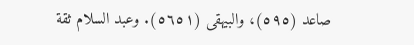صاعد (٥٩٥)، والبيهقى (٥٦٥١). وعبد السلام ثقة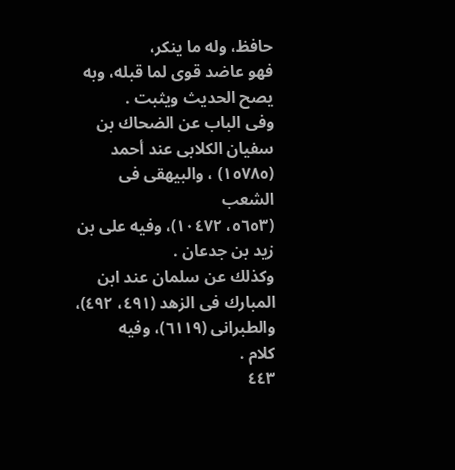حافظ، وله ما ينكر،
فهو عاضد قوی لما قبله، وبه يصح الحديث ويثبت .
وفى الباب عن الضحاك بن سفيان الكلابى عند أحمد (١٥٧٨٥) ، والبيهقى فى الشعب
(٥٦٥٣، ١٠٤٧٢)، وفيه على بن زيد بن جدعان .
وكذلك عن سلمان عند ابن المبارك فى الزهد (٤٩١، ٤٩٢)، والطبرانى (٦١١٩)، وفيه
کلام .
٤٤٣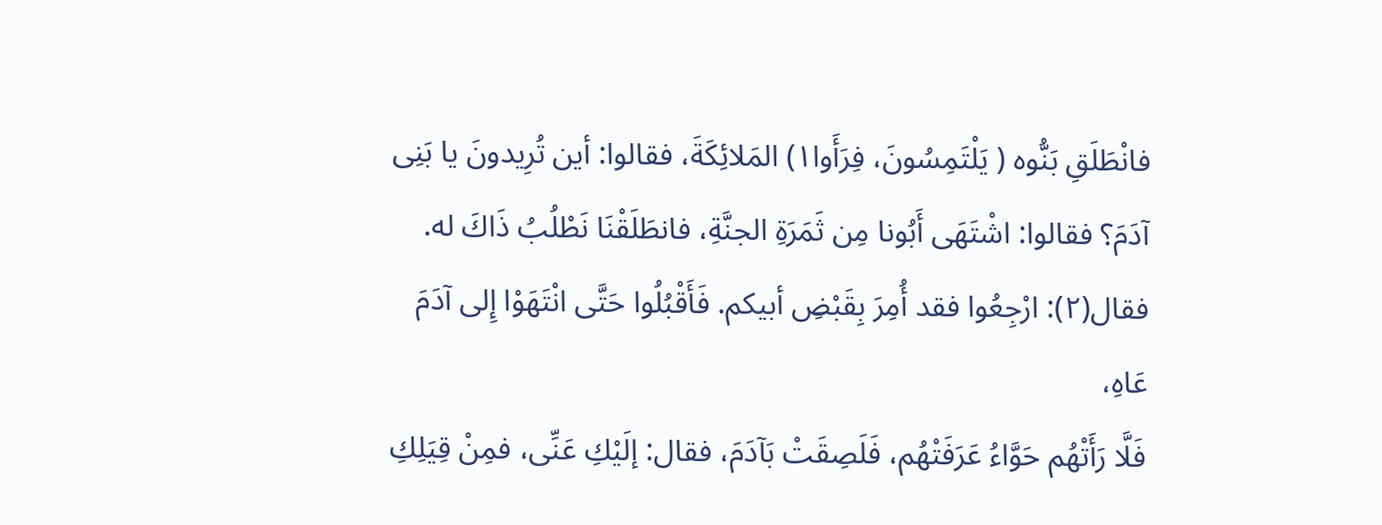فانْطَلَقِ بَنُّوه ( يَلْتَمِسُونَ، فِرَأَوا١) المَلائِكَةَ، فقالوا: أين تُرِيدونَ يا بَنِى
آدَمَ؟ فقالوا: اشْتَهَى أَبُونا مِن ثَمَرَةِ الجنَّةِ، فانطَلَقْنَا نَطْلُبُ ذَاكَ له.
فقال(٢): ارْجِعُوا فقد أُمِرَ بِقَبْضِ أبيكم. فَأَقْبُلُوا حَتَّى انْتَهَوْا إِلى آدَمَ عَاهِ،
فَلَّا رَأَتْهُم حَوَّاءُ عَرَفَتْهُم، فَلَصِقَتْ بَآدَمَ، فقال: إلَيْكِ عَنِّى، فمِنْ قِيَلِكِ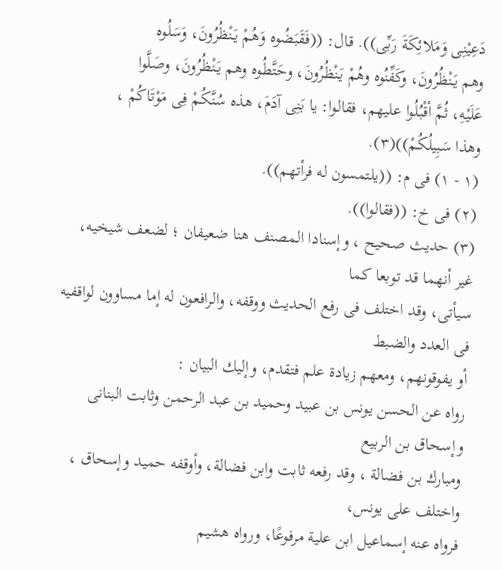دَعِيْنِى وَمَلائِكَةَ رَبِّى)). قال: ((فَقَبَضُوه وَهُمْ يَنْظُرُونَ، وَسَلُوه
وهم يَنْظُرُونَ، وكَفِّنُوه وهُمْ يَنْظُرُونَ، وحَتَّطُوه وهم يَنْظُرُونَ، وصَلَّوا
عَلَيْهِ، ثُمَّ أقْبُلُوا عليهم، فقالوا: يا بَنِى آدَمَ، هذه سُنَّكُمْ فِى مَوْتَاكُمْ ،
وهذا سَبِيلُكُمْ))(٣).
(١ - ١) فى م: ((يلتمسون له فرأتهم)).
(٢) فى خ: ((فقالوا)).
(٣) حديث صحيح ، وإسنادا المصنف هنا ضعيفان ؛ لضعف شيخيه، غير أنهما قد توبعا كما
سيأتى، وقد اختلف فى رفع الحديث ووقفه، والرافعون له إما مساوون لواقفيه فى العدد والضبط
أو يفوقونهم، ومعهم زيادة علم فتقدم، وإليك البيان :
رواه عن الحسن يونس بن عبيد وحميد بن عبد الرحمن وثابت البنانى وإسحاق بن الربيع
ومبارك بن فضالة ، وقد رفعه ثابت وابن فضالة، وأوقفه حميد وإسحاق ، واختلف على يونس،
فرواه عنه إسماعيل ابن علية مرفوعًا، ورواه هشيم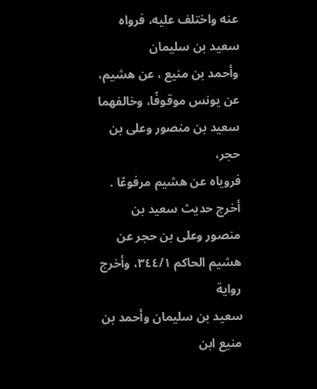عنه واختلف عليه، فرواه سعيد بن سليمان
وأحمد بن منيع ، عن هشيم، عن يونس موقوفًا، وخالفهما سعيد بن منصور وعلى بن حجر،
فروياه عن هشيم مرفوعًا .
أخرج حديث سعيد بن منصور وعلى بن حجر عن هشيم الحاكم ٣٤٤/١، وأخرج رواية
سعيد بن سليمان وأحمد بن منيع ابن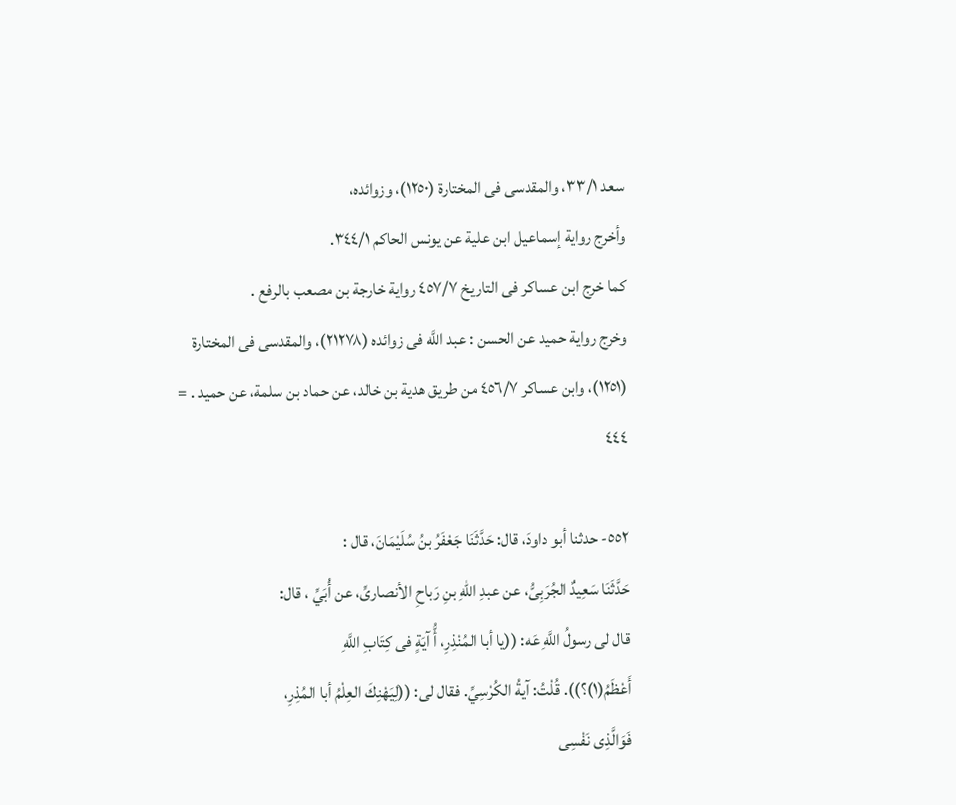سعد ٣٣/١، والمقدسى فى المختارة (١٢٥٠)، وزوائده،
وأخرج رواية إسماعيل ابن علية عن يونس الحاكم ٣٤٤/١.
كما خرج ابن عساكر فى التاريخ ٤٥٧/٧ رواية خارجة بن مصعب بالرفع .
وخرج رواية حميد عن الحسن : عبد اللَّه فى زوائده (٢١٢٧٨)، والمقدسى فى المختارة
(١٢٥١)، وابن عساكر ٤٥٦/٧ من طريق هدية بن خالد، عن حماد بن سلمة، عن حميد . =
٤٤٤

٥٥٢- حدثنا أبو داودَ، قال: حَدَّثَنَا جَعْفَرُ بنُ سُلَيْمَانَ، قال :
حَدَّثَنَا سَعِيدٌ الجُرَبِىُّ، عن عبدِ اللهِ بنِ رَباحِ الأنصارىِّ، عن أُبَيِّ ، قال:
قال لى رسولُ اللَّهِ عَه: ((يا أبا المُنْذِرِ، أُّ آيَةٍ فى كِتَابِ اللَّهِ
أَعْظَمُ(١)؟)). قُلْتُ: آيةُ الكُرْسِيِّ. فقال لى: ((لِيَهْنِكَ العِلْمُ أبا المُذِرِ،
فَوَالَّذِى نَفْسِى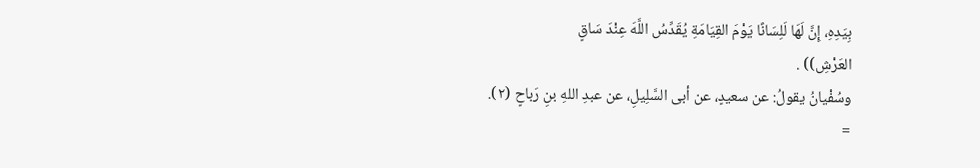بِيَدِهِ، إِنَّ لَهَا لَلِسَانًا يَوْمَ القِيَامَةِ يُقَدِّسُ اللَّهَ عِنْدَ سَاقٍ
العَرْشِ)) .
وسُفْيانُ يقولُ: عن سعيدٍ، عن أبى السَّلِيلِ، عن عبدِ اللهِ بنِ رَباحٍ (٢).
=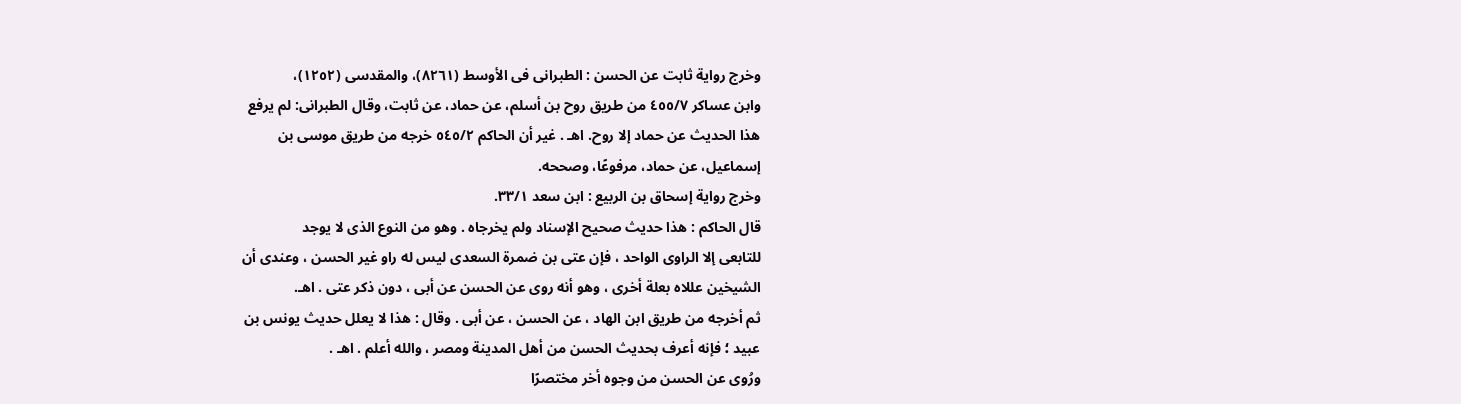وخرج رواية ثابت عن الحسن : الطبرانى فى الأوسط (٨٢٦١)، والمقدسى (١٢٥٢)،
وابن عساكر ٤٥٥/٧ من طريق روح بن أسلم، عن حماد، عن ثابت، وقال الطبرانى: لم يرفع
هذا الحديث عن حماد إلا روح. اهـ . غير أن الحاكم ٥٤٥/٢ خرجه من طريق موسى بن
إسماعيل، عن حماد، مرفوعًا، وصححه.
وخرج رواية إسحاق بن الربيع : ابن سعد ٣٣/١.
قال الحاكم : هذا حديث صحيح الإسناد ولم يخرجاه . وهو من النوع الذى لا يوجد
للتابعى إلا الراوى الواحد ، فإن عتى بن ضمرة السعدى ليس له راو غير الحسن ، وعندى أن
الشيخين عللاه بعلة أخرى ، وهو أنه روى عن الحسن عن أبى ، دون ذكر عتى . اهـ.
ثم أخرجه من طريق ابن الهاد ، عن الحسن ، عن أبى . وقال : هذا لا يعلل حديث يونس بن
عبيد ؛ فإنه أعرف بحديث الحسن من أهل المدينة ومصر ، والله أعلم . اهـ .
ورُوى عن الحسن من وجوه أخر مختصرًا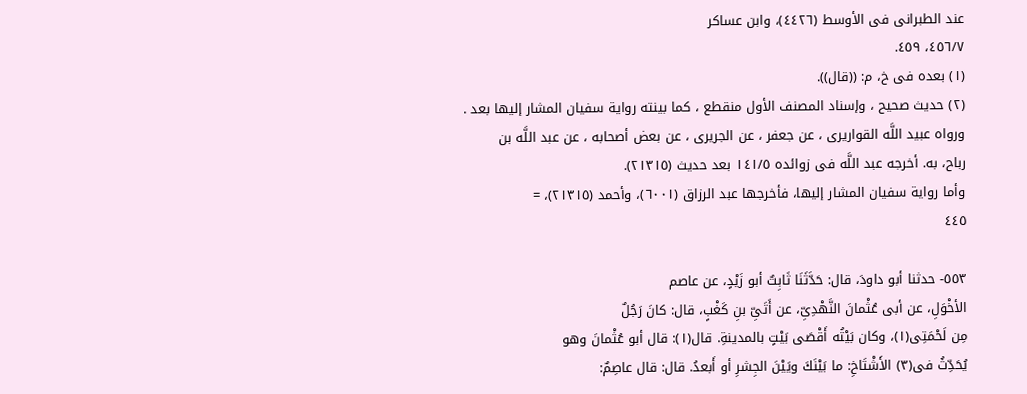عند الطبرانى فى الأوسط (٤٤٢٦)، وابن عساكر
٤٥٦/٧، ٤٥٩.
(١) بعده فى خ، م: ((قال)).
(٢) حديث صحيح ، وإسناد المصنف الأول منقطع ، كما بينته رواية سفيان المشار إليها بعد .
ورواه عبيد اللَّه القواريرى ، عن جعفر ، عن الجريرى ، عن بعض أصحابه ، عن عبد اللَّه بن
رباح، به. أخرجه عبد اللَّه فى زوائده ١٤١/٥ بعد حديث (٢١٣١٥).
وأما رواية سفيان المشار إليها، فأخرجها عبد الرزاق (٦٠٠١)، وأحمد (٢١٣١٥)، =
٤٤٥

٥٥٣- حدثنا أبو داودَ، قال: حَدَّثَنَا ثَابِتٌ أبو زَيْدٍ، عن عاصم
الأخْوَلِ، عن أبى عُثْمانَ النَّهْدِىِّ، عن أَتَىِّ بنِ كَغْبٍ، قال: كانَ رَجُلٌ
مِن لَحْمَتِى(١)، وكان بَيْتُه أَقْصَى بَيْتٍ بالمدينةِ. قال(١): قال أبو عُثْمانَ وهو
يُحَدِّثُ فى(٣) الأَشْتَاخِ: ما بَيْنَكَ ويَيْنَ الجِشرِ أو أَبعدُ. قال: قال عاصِمٌ: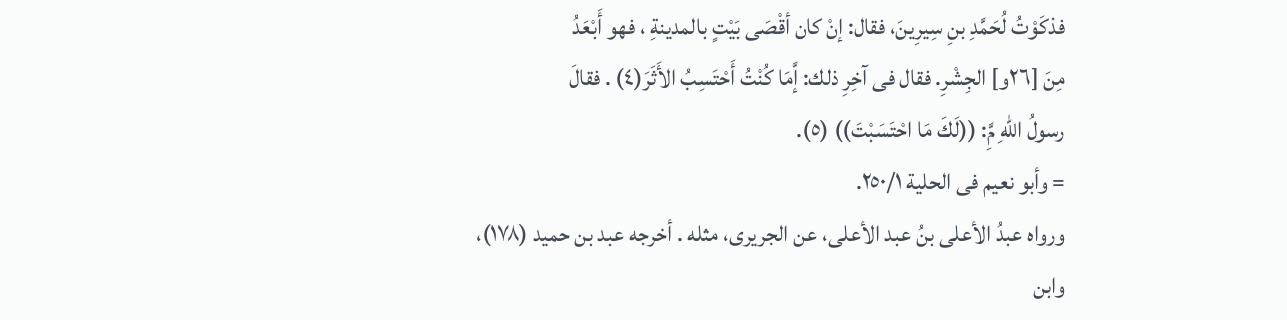فذكَوْتُ لُحَمَّدِ بنِ سِيرِينَ، فقال: إنْ كان أقْصَى بَيْتٍ بالمدينةِ ، فهو أَبْعَدُ
مِنَ [٢٦و] الجِشْرِ. فقال فى آخِرِ ذلك: إَّمَا كُنْتُ أَحْتَسِبُ الأَثَرَ(٤) . فقالَ
رسولُ اللّهِ مَِّ: ((لَكَ مَا احْتَسَبْتَ)) (٥).
= وأبو نعيم فى الحلية ٢٥٠/١.
ورواه عبدُ الأعلى بنُ عبد الأعلى، عن الجريرى، مثله . أخرجه عبد بن حميد (١٧٨)،
وابن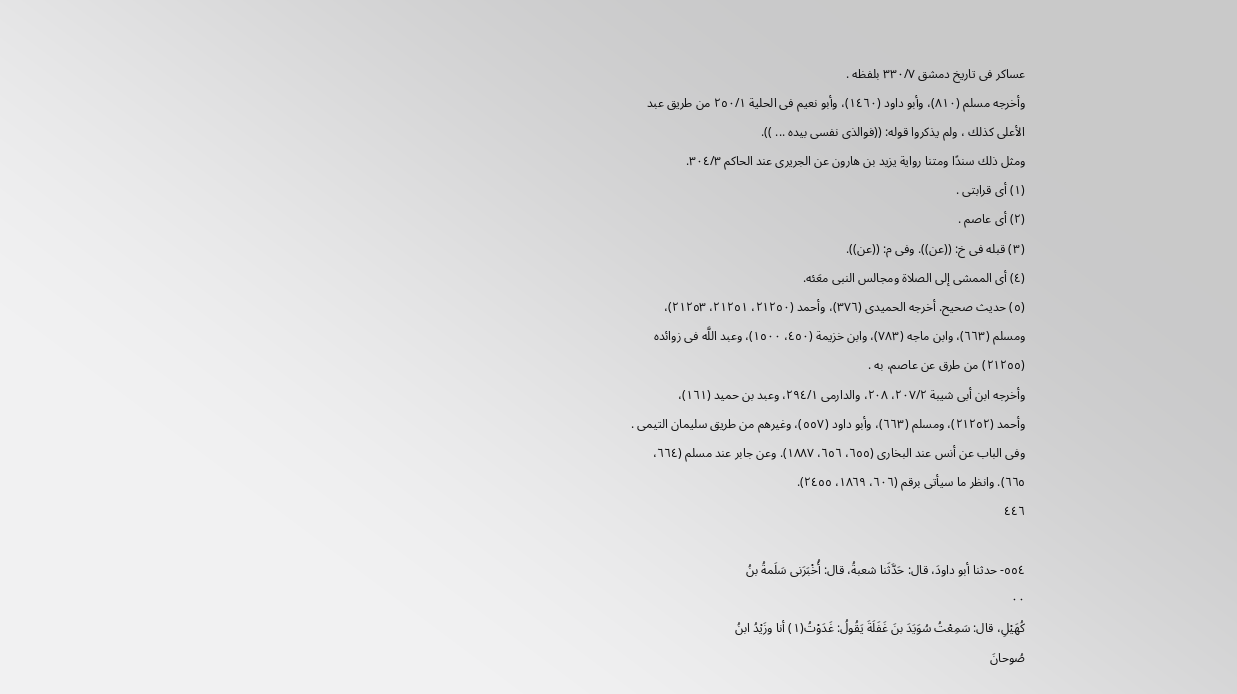عساكر فى تاريخ دمشق ٣٣٠/٧ بلفظه .
وأخرجه مسلم (٨١٠)، وأبو داود (١٤٦٠)، وأبو نعيم فى الحلية ٢٥٠/١ من طريق عبد
الأعلى كذلك ، ولم يذكروا قوله: ((فوالذى نفسى بيده ... )).
ومثل ذلك سندًا ومتنا رواية يزيد بن هارون عن الجريرى عند الحاكم ٣٠٤/٣.
(١) أى قرابتى .
(٢) أى عاصم .
(٣) قبله فى خ: ((عن)). وفى م: ((عن)).
(٤) أى الممشى إلى الصلاة ومجالس النبى معَئه.
(٥) حديث صحيح. أخرجه الحميدى (٣٧٦)، وأحمد (٢١٢٥٠، ٢١٢٥١، ٢١٢٥٣)،
ومسلم (٦٦٣)، وابن ماجه (٧٨٣)، وابن خزيمة (٤٥٠، ١٥٠٠)، وعبد اللَّه فى زوائده
(٢١٢٥٥) من طرق عن عاصم، به .
وأخرجه ابن أبى شيبة ٢٠٧/٢، ٢٠٨، والدارمى ٢٩٤/١، وعبد بن حميد (١٦١)،
وأحمد (٢١٢٥٢)، ومسلم (٦٦٣)، وأبو داود (٥٥٧)، وغيرهم من طريق سليمان التيمى .
وفى الباب عن أنس عند البخاری (٦٥٥، ٦٥٦، ١٨٨٧). وعن جابر عند مسلم (٦٦٤،
٦٦٥). وانظر ما سيأتى برقم (٦٠٦، ١٨٦٩، ٢٤٥٥).
٤٤٦

٥٥٤- حدثنا أبو داودَ، قال: حَدَّثَنا شعبةُ، قال: أُخْبَرَنى سَلَمةُ بنُ
٠٠
كُهَيْلِ، قال: سَمِعْتُ سُوَيَدَ بنَ غَفَلَةَ يَقُولُ: غَدَوْتُ(١) أنا وزَيْدُ ابنُ
صُوحانَ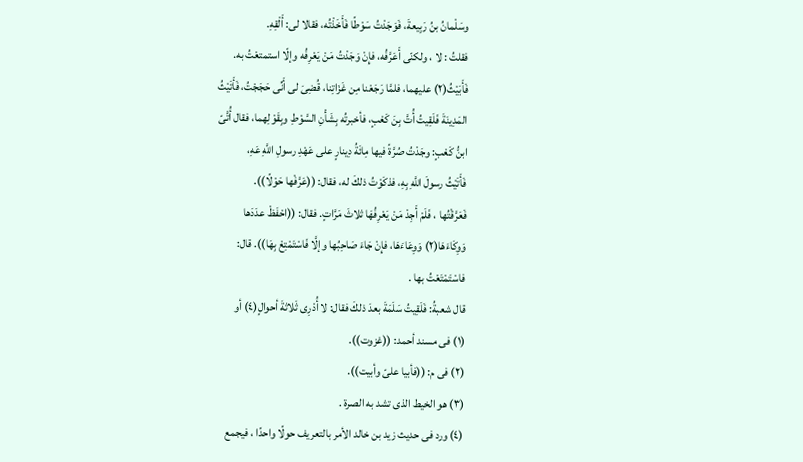وسَلْمانُ بنُ رَبِيعةَ، فَوَجَدْتُ سَوْطًا فَأَخَذْتُه، فقالا لى: أَلْقِهِ.
فقلتُ : لا ، ولكنّى أَعَرَّفُه، فإِنْ وَجَدْتُ مَنْ يَعْرِفُه وإلّا استمتعْتُ به.
فَأَبَيْثُ(٢) عليهما، فلمَّا رَجَعْنا مِن غَزَاتِنا، قُضِىَ لى أَنِّى حَجَجْتُ، فَأَتَيْثُ
المَدِينَةَ فَلَقِيتُ أُتَّ بِنَ كَعْبٍ، فأخبرتُه بِشَأْنِ السَّوْطِ وبِقَوْلِهما، فقال أُتَّىّ
ابنُّ كَعْبٍ: وجَدْتُ صُرَّةً فيها مِائَةُ دِينارٍ على عَهْدِ رسولِ اللَّهِ عَهِ،
فَأَتَيْثُ رسولَ اللَّهِ بِهِ، فذكَوْتُ ذلكَ له، فقال: ((عَرَّفْها حَوْلًا)).
فَعَرَّقْتُها ، فَلَمْ أَجِدْ مَنْ يَعْرِفُهَا ثلاثَ مَرَّاتٍ. فقال: ((احْفَظْ عدَدَها
وَوِكَاءَهَا(٢) وَوِعَاءَهَا، فإِنْ جَاءَ صَاحِبُها وإلَّا فَاسْتَمْتِعْ بِهَا)). قال:
فاسْتَمْتَعْتُ بها .
قال شعبةُ: فَلَقِيتُ سَلَمَةَ بعدَ ذلكَ فقال: لا أُدْرِى ثَلاثةَ أحوالٍ(٤) أو
(١) فى مسند أحمد: ((غزوت)).
(٢) فى م: ((فأبيا علىّ وأبيت)).
(٣) هو الخيط الذى تشد به الصرة .
(٤) ورد فی حدیث زید بن خالد الأمر بالتعریف حولًا واحدًا ، فیجمع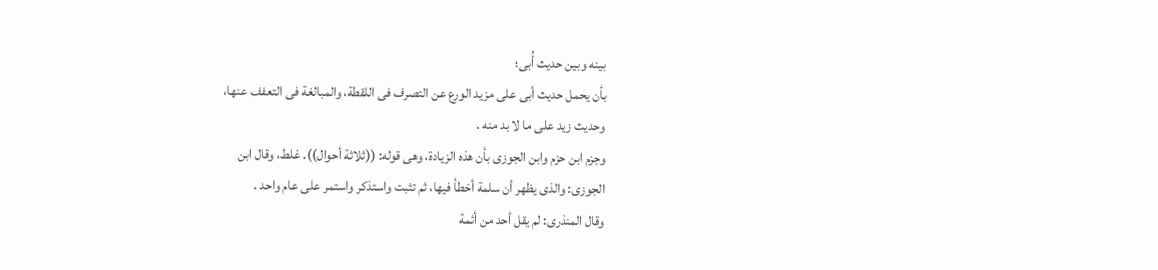بينه وبین حدیث أُبی؛
بأن يحمل حديث أبى على مزيد الورع عن التصرف فى اللقطة، والمبالغة فى التعفف عنها،
وحديث زيد على ما لا بد منه .
وجزم ابن حزم وابن الجوزى بأن هذه الزيادة، وهى قوله: ((ثلاثة أحوال)). غلط، وقال ابن
الجوزى: والذى يظهر أن سلمة أخطأ فيها، ثم تثبت واستذكر واستمر على عام واحد .
وقال المنذرى: لم يقل أحد من أئمة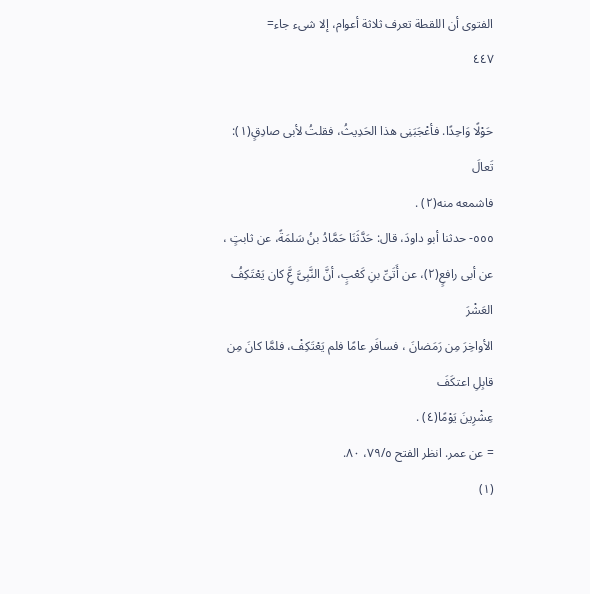الفتوى أن اللقطة تعرف ثلاثة أعوام، إلا شىء جاء=
٤٤٧

حَوْلًا وَاحِدًا. فأعْجَبَنِى هذا الحَدِيثُ، فقلتُ لأبى صادِقٍ(١): تَعالَ
فاشمعه منه(٢) .
٥٥٥- حدثنا أبو داودَ، قال: حَدَّثَنَا حَمَّادُ بنُ سَلمَةً، عن ثابتٍ ،
عن أبى رافعٍ(٢)، عن أَتَىِّ بنِ كَعْبٍ، أنَّ النَّبِىَّ عَِّ كان يَعْتَكِفُ العَشْرَ
الأواخِرَ مِن رَمَضانَ ، فسافَر عامًا فلم يَعْتَكِفْ، فلمَّا كانَ مِن قابِلِ اعتكَفَ
عِشْرِينَ يَوْمًا(٤) .
= عن عمر. انظر الفتح ٧٩/٥، ٨٠.
(١)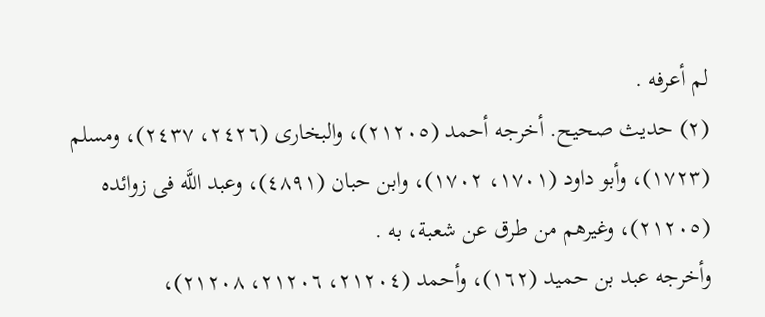لم أعرفه .
(٢) حديث صحيح. أخرجه أحمد (٢١٢٠٥)، والبخارى (٢٤٢٦، ٢٤٣٧)، ومسلم
(١٧٢٣)، وأبو داود (١٧٠١، ١٧٠٢)، وابن حبان (٤٨٩١)، وعبد اللَّه فى زوائده
(٢١٢٠٥)، وغيرهم من طرق عن شعبة، به .
وأخرجه عبد بن حميد (١٦٢)، وأحمد (٢١٢٠٤، ٢١٢٠٦، ٢١٢٠٨)،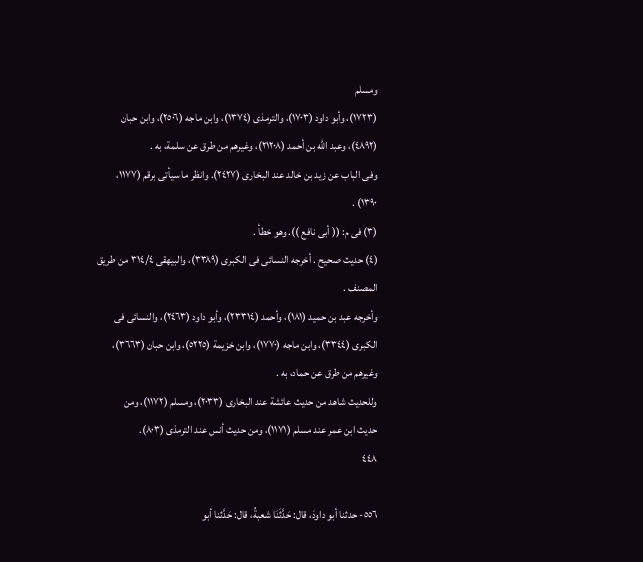ومسلم
(١٧٢٣)، وأبو داود (١٧٠٣)، والترمذى (١٣٧٤)، وابن ماجه (٢٥٠٦)، وابن حبان
(٤٨٩٢)، وعبد الله بن أحمد (٢١٢٠٨)، وغيرهم من طرق عن سلمة، به .
وفى الباب عن زيد بن خالد عند البخارى (٢٤٢٧). وانظر ما سيأتى برقم (١١٧٧،
١٣٩٠) .
(٣) فى م: (( أبى نافع )). وهو خطأ .
(٤) حديث صحيح . أخرجه النسائى فى الكبرى (٣٣٨٩)، والبيهقى ٣١٤/٤ من طريق
المصنف .
وأخرجه عبد بن حميد (١٨١)، وأحمد (٢٣٣١٤)، وأبو داود (٢٤٦٣)، والنسائى فى
الكبرى (٣٣٤٤)، وابن ماجه (١٧٧٠)، وابن خزيمة (٥٢٢٥)، وابن حبان (٣٦٦٣)،
وغیرهم من طرق عن حماد، به .
وللحديث شاهد من حديث عائشة عند البخارى (٢٠٣٣)، ومسلم (١١٧٢)، ومن
حديث ابن عمر عند مسلم (١١٧١)، ومن حديث أنس عند الترمذى (٨٠٣).
٤٤٨

٥٥٦- حدثنا أبو داودَ، قال: حَدَّثَنَا شعبةُ، قال: حَدَّثنا أبو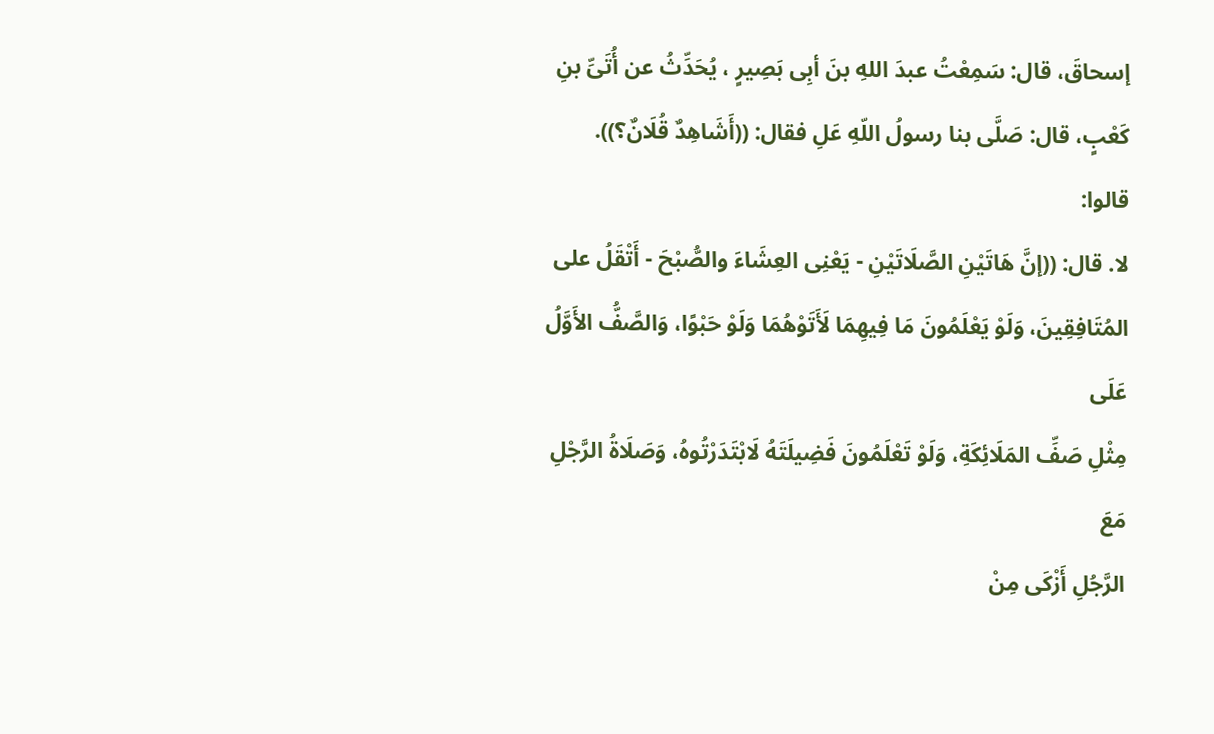إسحاقَ، قال: سَمِعْتُ عبدَ اللهِ بنَ أبِى بَصِيرٍ ، يُحَدِّثُ عن أُتَىِّ بنِ
كَعْبٍ، قال: صَلَّى بنا رسولُ اللّهِ عَلِ فقال: ((أَشَاهِدٌ قُلَانٌ؟)). قالوا:
لا. قال: ((إنَّ هَاتَيْنِ الصَّلَاتَيْنِ - يَعْنِى العِشَاءَ والصُّبْحَ - أَتْقَلُ على
المُتَافِقِينَ، وَلَوْ يَعْلَمُونَ مَا فِيهِمَا لَأَتَوْهُمَا وَلَوْ حَبْوًا، وَالصَّفُّ الأَوَّلُ عَلَى
مِثْلِ صَفِّ المَلَائِكَةِ، وَلَوْ تَعْلَمُونَ فَضِيلَتَهُ لَابْتَدَرْتُوهُ، وَصَلَاةُ الرَّجْلِ مَعَ
الرَّجُلِ أَزْكَى مِنْ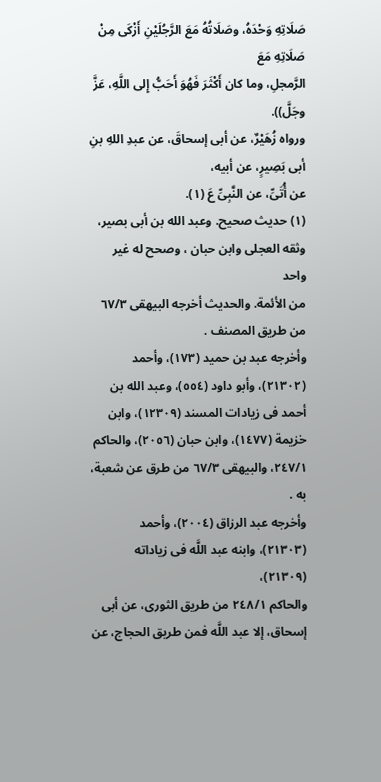صَلَاتِهِ وَحْدَهُ، وصَلَاتُهُ مَعَ الرَّجُلَيْنِ أَزْكَى مِنْ صَلَاتِهِ مَعَ
الرَّمجلِ، وما كان أَكْثَرَ فَهُوَ أَحَبُّ إِلى اللَّهِ، عَزَّ وجَلَّ)).
ورواه زُهَيْرٌ، عن أبى إسحاقَ، عن عبدِ اللهِ بنِ أبى بَصِيرٍ، عن أبيه،
عن أُتَىِّ، عن النَّبِىِّ عَ (١).
(١) حديث صحيح. وعبد الله بن أبى بصير، وثقه العجلى وابن حبان ، وصحح له غير واحد
من الأئمة. والحديث أخرجه البيهقى ٦٧/٣ من طريق المصنف .
وأخرجه عبد بن حميد (١٧٣)، وأحمد (٢١٣٠٢)، وأبو داود (٥٥٤)، وعبد الله بن
أحمد فى زيادات المسند (١٢٣٠٩)، وابن خزيمة (١٤٧٧)، وابن حبان (٢٠٥٦)، والحاكم
٢٤٧/١، والبيهقى ٦٧/٣ من طرق عن شعبة، به .
وأخرجه عبد الرزاق (٢٠٠٤)، وأحمد (٢١٣٠٣)، وابنه عبد اللَّه فى زياداته (٢١٣٠٩)،
والحاكم ٢٤٨/١ من طريق الثورى، عن أبى إسحاق، إلا عبد اللَّه فمن طريق الحجاج، عن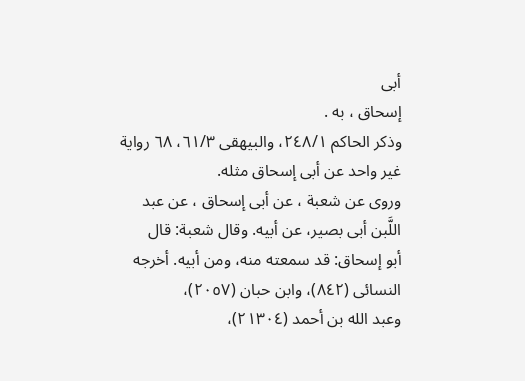أبى
إسحاق ، به .
وذكر الحاكم ٢٤٨/١، والبيهقى ٦١/٣، ٦٨ رواية غير واحد عن أبى إسحاق مثله.
وروى عن شعبة ، عن أبى إسحاق ، عن عبد اللَّبن أبى بصير، عن أبيه. وقال شعبة: قال
أبو إسحاق: قد سمعته منه، ومن أبيه. أخرجه النسائى (٨٤٢)، وابن حبان (٢٠٥٧)،
وعبد الله بن أحمد (٢١٣٠٤)،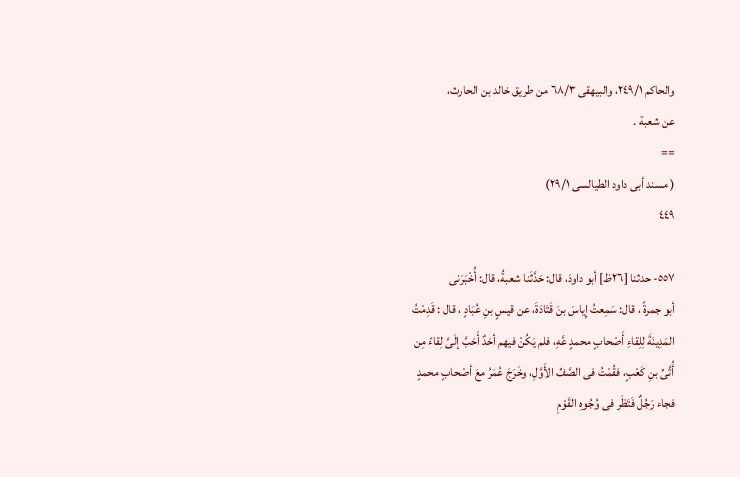والحاكم ٢٤٩/١، والبيهقى ٦٨/٣ من طريق خالد بن الحارث،
عن شعبة .
==
( مسند أبى داود الطيالسى ٢٩/١)
٤٤٩

٥٥٧- حدثنا [٢٦ظ] أبو داودَ، قال: حَدَّثَنا شعبةُ، قال: أُخْبَرَنى
أبو جمرةً ، قال: سَمِعتُ إِياسَ بنَ قَتَادَةَ، عن قيسٍ بنِ عُبَادٍ ، قال : قَدِمْتُ
المَدِينَةَ لِلِقاءِ أَصْحابٍ محمدٍ عَّهِ، فلم يَكُنْ فيهم أحَدٌ أَحَبَّ إلَىَّ لِقاءً مِن
أُتَّىِّ بنِ كَعْبٍ، فقُمْتُ فى الصَّفِّ الأَوَّلِ، وخَرَجَ عُمَرُ معَ أصْحابٍ محمدٍ
فجاء رَجُلٌ فَتَظَر فى وُجُوهِ القَوْمِ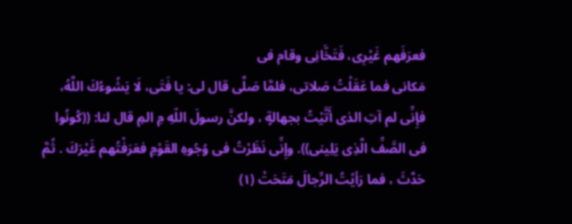فعرَفَهم غَيْرِى، فَتَخَّانِى وقام فى
مَكانى فما عَقَلْتُ صَلاتى، فلمَّا صَلَّى قال لى: يا فَتَى، لَا يَشُوءُكَ اللَّهُ،
فإِنِّى لم آتِ الذى أَتَّيْتُ بجهالةٍ ، ولكنَّ رسولَ اللّهِ مِ المِ قال لنا: ((كُونُوا
فى الصَّفِّ الَّذِى يَلِينى)). وإِنِّى نَظَرْتُ فى وُجُوهِ القَوْمِ فعَرَفْتُهم غَيْرَكَ . ثُمَّ
حَدَّثَ ، فما رَأيْتُ الرِّجالَ مَتَحَتْ (١)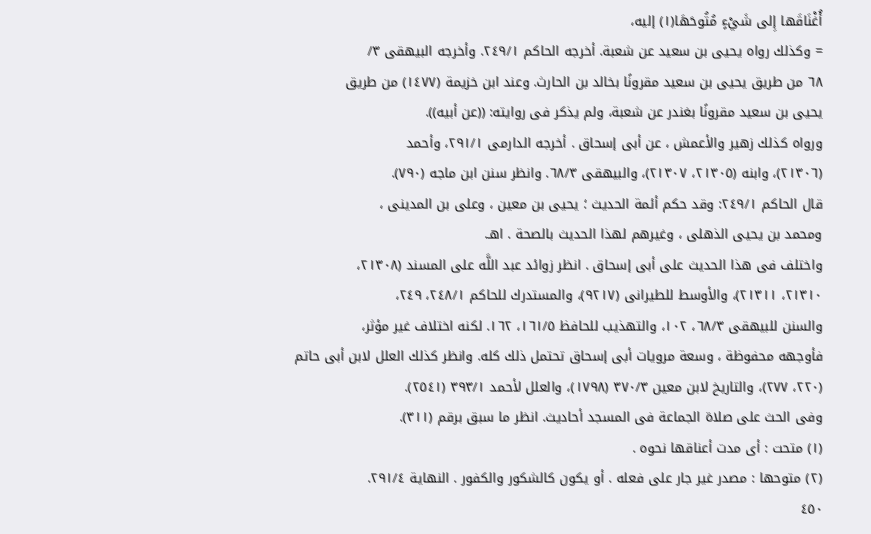أُغْنَاقَها إِلى شَيْءٍ مُتُوحَهَا(١) إليه،
= وكذلك رواه يحيى بن سعيد عن شعبة. أخرجه الحاكم ٢٤٩/١. وأخرجه البيهقى ٣/
٦٨ من طريق يحيى بن سعيد مقرونًا بخالد بن الحارث. وعند ابن خزيمة (١٤٧٧) من طريق
يحيى بن سعيد مقرونًا بغندر عن شعبة، ولم يذكر فى روايته: ((عن أبيه)).
ورواه كذلك زهير والأعمش ، عن أبى إسحاق . أخرجه الدارمى ٢٩١/١، وأحمد
(٢١٣٠٦)، وابنه (٢١٣٠٥، ٢١٣٠٧)، والبيهقى ٦٨/٣. وانظر سنن ابن ماجه (٧٩٠).
قال الحاكم ٢٤٩/١: وقد حكم أئمة الحديث ؛ يحيى بن معين ، وعلى بن المدينى ،
ومحمد بن يحيى الذهلى ، وغيرهم لهذا الحديث بالصحة . اهـ.
واختلف فى هذا الحديث على أبى إسحاق . انظر زوائد عبد اللَّه على المسند (٢١٣٠٨،
٢١٣١٠، ٢١٣١١)، والأوسط للطيرانى (٩٢١٧)، والمستدرك للحاكم ٢٤٨/١، ٢٤٩،
والسنن للبيهقى ٦٨/٣، ١٠٢، والتهذيب للحافظ ١٦١/٥، ١٦٢. لكنه اختلاف غير مؤثر،
فأوجهه محفوظة ، وسعة مرويات أبى إسحاق تحتمل ذلك كله. وانظر كذلك العلل لابن أبى حاتم
(٢٢٠، ٢٧٧)، والتاريخ لابن معين ٣٧٠/٣ (١٧٩٨)، والعلل لأحمد ٣٩٣/١ (٢٥٤١).
وفى الحث على صلاة الجماعة فى المسجد أحاديث. انظر ما سبق برقم (٣١١).
(١) متحت : أى مدت أعناقها نحوه .
(٢) متوحها : مصدر غير جار على فعله . أو يكون كالشكور والكفور . النهاية ٢٩١/٤.
٤٥٠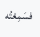فسَمِعْتُه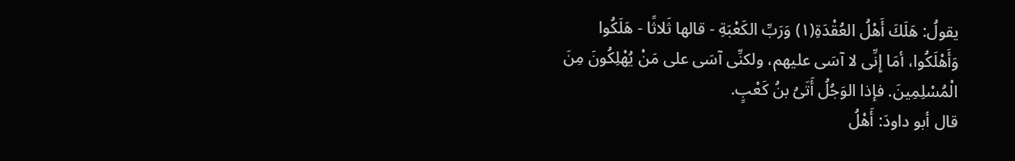يقولُ: هَلَكَ أَهْلُ العُقْدَةِ(١) وَرَبِّ الكَعْبَةِ - قالها ثَلاثًا - هَلَكُوا
وَأَهْلَكُوا، أمَا إِنِّى لا آسَى عليهم، ولكنِّى آسَى على مَنْ يُهْلِكُونَ مِنَ
الْمُسْلِمِينَ. فإذا الوَجُلُ أَتَىُ بنُ كَعْبٍ.
قال أبو داودَ: أَهْلُ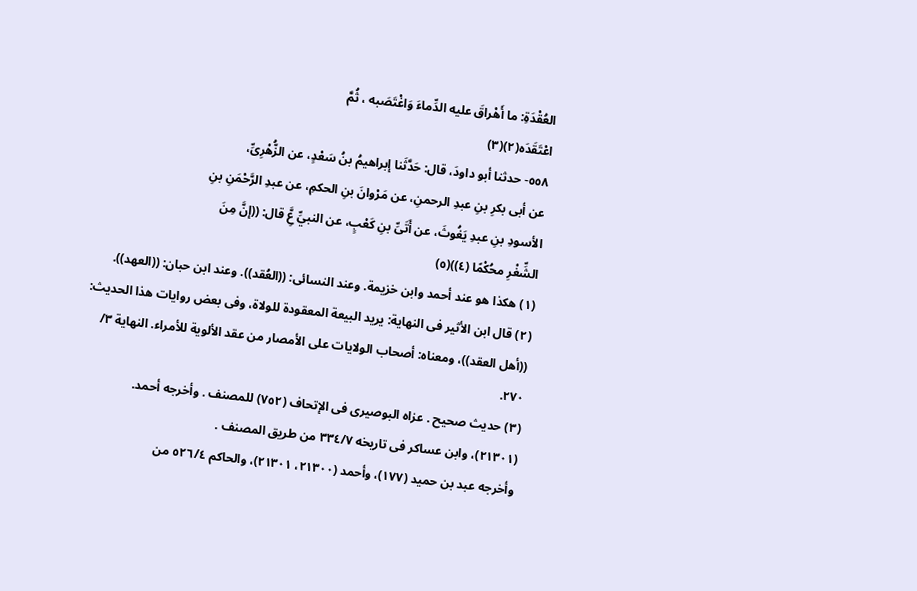العُقْدَةِ: ما أَهْراقَ عليه الدِّماءَ وَاغْتَصَبه ، ثُمَّ
اعْتَقَدَه(٢)(٣)
٥٥٨- حدثنا أبو داودَ، قال: حَدَّثَنا إبراهيمُ بنُ سَعْدٍ، عن الزُّهْرِىِّ،
عن أبى بكرِ بنِ عبدِ الرحمنِ، عن مَرْوانَ بنِ الحكمِ، عن عبدِ الرَّحْمَنِ بنِ
الأسودِ بنِ عبدِ يَغُوثَ، عن أَتَىِّ بنِ كَعْبٍ، عن النبيِّ عَِّ قال: ((إنَّ مِنَ
الشِّغْرِ محُكْمًا (٤))(٥)
(١) هكذا هو عند أحمد وابن خزيمة. وعند النسائى: ((العُقد)). وعند ابن حبان: ((العهد)).
(٢) قال ابن الأثير فى النهاية: يريد البيعة المعقودة للولاة، وفى بعض روايات هذا الحديث:
((أهل العقد))، ومعناه: أصحاب الولايات على الأمصار من عقد الألوية للأمراء. النهاية ٣/
٢٧٠.
(٣) حديث صحيح . عزاه البوصيرى فى الإتحاف (٧٥٢) للمصنف . وأخرجه أحمد.
(٢١٣٠١)، وابن عساكر فى تاريخه ٣٣٤/٧ من طريق المصنف .
وأخرجه عبد بن حميد (١٧٧)، وأحمد (٢١٣٠٠، ٢١٣٠١)، والحاكم ٥٢٦/٤ من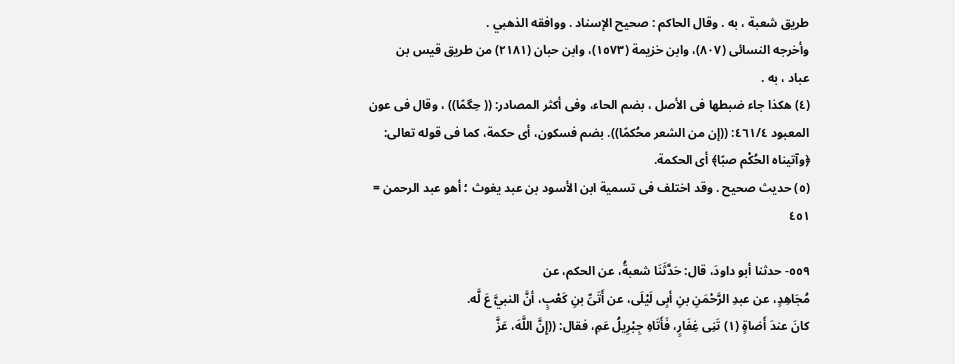طريق شعبة ، به . وقال الحاكم : صحيح الإسناد . ووافقه الذهبي .
وأخرجه النسائى (٨٠٧)، وابن خزيمة (١٥٧٣)، وابن حبان (٢١٨١) من طريق قيس بن
عباد ، به .
(٤) هكذا جاء ضبطها فى الأصل ، بضم الحاء، وفى أكثر المصادر: (( حِگمًا)) ، وقال فى عون
المعبود ٤٦١/٤: ((إن من الشعر محُكمًا)). بضم فسكون، أى حكمة، كما فى قوله تعالى:
﴿وآتيناه الحُكْم صبًا﴾ أى الحكمة.
(٥) حديث صحيح . وقد اختلف فى تسمية ابن الأسود بن عبد يغوث ؛ أهو عبد الرحمن =
٤٥١

٥٥٩- حدثنا أبو داودَ، قال: حَدَّثَنَا شعبةُ، عن الحكم، عن
مُجَاهِدٍ، عن عبدِ الرَّحْمَنِ بنِ أبِى لَيْلَى، عن أَتَىِّ بنِ كَعْبٍ، أنَّ النبيَّ عَ لَّه.
كانَ عندَ أَضاةٍ (١) تَنِى غِفَارٍ، فَأَتَاهِ جِبْرِيلُ عَمِ، فقال: ((إِنَّ اللَّهَ، عَزَّ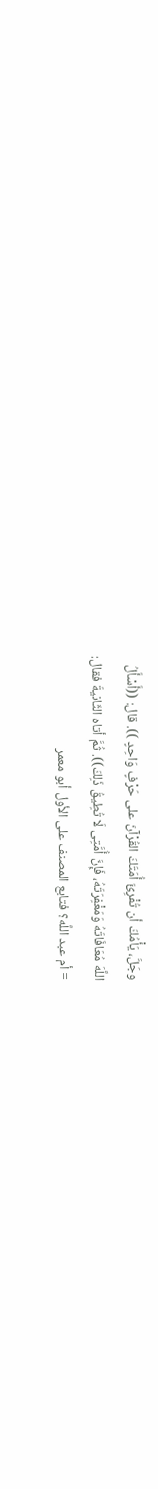وجَلَّ، يَأْمُكَ أن تُفْرِئَ أُمَتَكَ القُرْآنَ على حَرْفٍ وَاحِدٍ )). قال: ((أَسْأَلُ
اللَّهَ مُعَافَاتَهُ وَمَغْفِرَتَهُ، فَإِنَّ أُمَّتِى لَا تُطِيقُ ذَلِكَ)). ثُمَّ أتاه الثّانيةَ فقال:
= أم عبد اللَّه؟ فتابع المصنف على الأول أبو معمر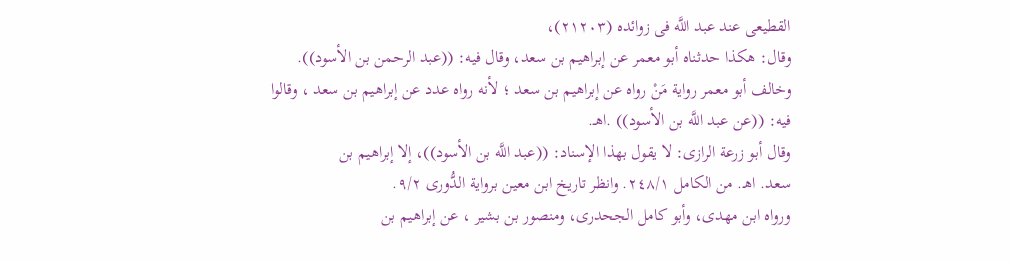القطيعى عند عبد اللَّه فى زوائده (٢١٢٠٣)،
وقال: هكذا حدثناه أبو معمر عن إبراهيم بن سعد، وقال فيه: ((عبد الرحمن بن الأسود)).
وخالف أبو معمر رواية مَنْ رواه عن إبراهيم بن سعد ؛ لأنه رواه عدد عن إبراهيم بن سعد ، وقالوا
فيه: ((عن عبد اللَّه بن الأسود)) .اهـ.
وقال أبو زرعة الرازى: لا يقول بهذا الإسناد: ((عبد اللَّه بن الأسود))، إلا إبراهيم بن
سعد. اهـ. من الكامل ٢٤٨/١. وانظر تاريخ ابن معين برواية الدُّورى ٩/٢.
ورواه ابن مهدى، وأبو كامل الجحدرى، ومنصور بن بشير ، عن إبراهيم بن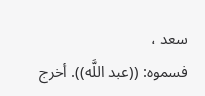سعد ،
فسموه: ((عبد اللَّه)). أخرج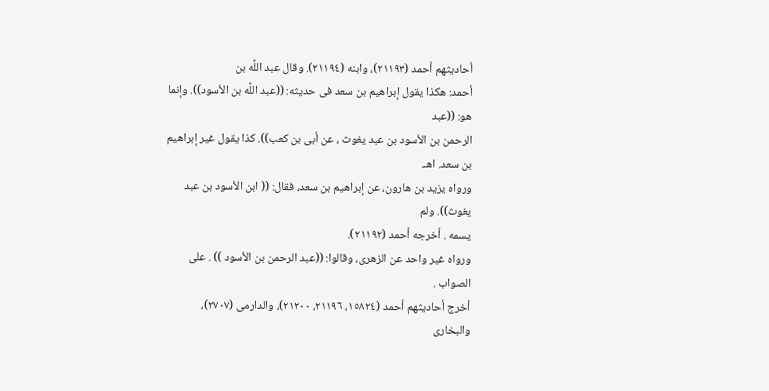أحاديثهم أحمد (٢١١٩٣)، وابنه (٢١١٩٤). وقال عبد اللَّه بن
أحمد: هكذا يقول إبراهيم بن سعد فى حديثه: ((عبد اللَّه بن الأسود)). وإنما هو: ((عبد
الرحمن بن الأسود بن عبد يغوث ، عن أبى بن كعب)). كذا يقول غير إبراهيم بن سعد. اهـ.
ورواه يزيد بن هارون، عن إبراهيم بن سعد، فقال: (( ابن الأسود بن عبد يغوث)). ولم
يسمه . أخرجه أحمد (٢١١٩٢).
ورواه غير واحد عن الزهرى، وقالوا: ((عبد الرحمن بن الأسود )) . على الصواب .
أخرج أحاديثهم أحمد (١٥٨٢٤، ٢١١٩٦، ٢١٢٠٠)، والدارمى (٢٧٠٧)، والبخارى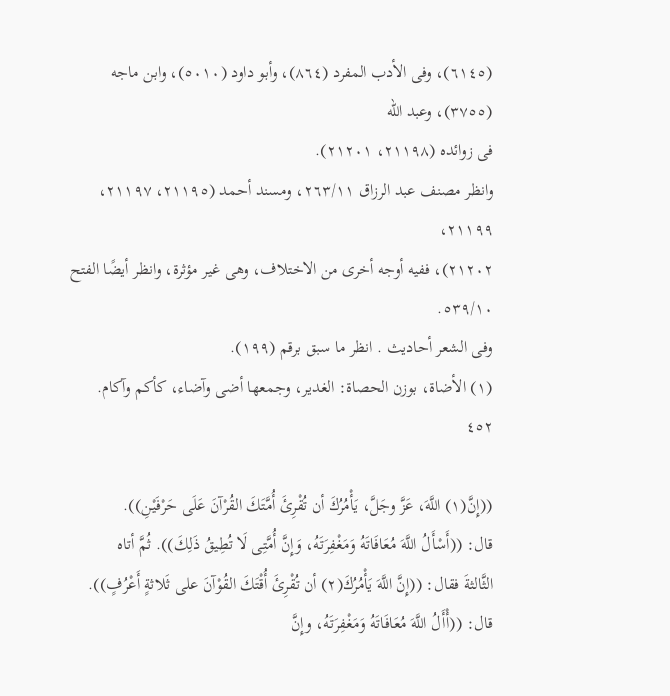(٦١٤٥)، وفى الأدب المفرد (٨٦٤)، وأبو داود (٥٠١٠)، وابن ماجه (٣٧٥٥)، وعبد الله
فى زوائده (٢١١٩٨، ٢١٢٠١).
وانظر مصنف عبد الرزاق ٢٦٣/١١، ومسند أحمد (٢١١٩٥، ٢١١٩٧، ٢١١٩٩،
٢١٢٠٢)، ففيه أوجه أخرى من الاختلاف، وهى غير مؤثرة، وانظر أيضًا الفتح ٥٣٩/١٠.
وفى الشعر أحاديث . انظر ما سبق برقم (١٩٩).
(١) الأضاة، بوزن الحصاة: الغدير، وجمعها أضى وآضاء، كأكم وآكام.
٤٥٢

((إِنَّ(١) اللَّهَ، عَزَّ وجَلَّ، يَأْمُرُكَ أن تُقْرِئَ أُمَّتَكَ القُرْآنَ عَلَى حَرْفَيْنِ)).
قال: ((أَسْأَلُ اللَّهَ مُعَافَاتَهُ وَمَغْفِرَتَهُ، وَإِنَّ أُمَّتِى لَا تُطِيقُ ذَلِكَ)). ثُمَّ أتاه
الثَّالثةَ فقال: ((إِنَّ اللَّهَ يَأْمُرُكَ(٢) أن تُقْرِئَ أُقْتَكَ القُوْآنَ على ثَلاثةٍ أَعْرُفٍ)).
قال: ((أْأَلُ اللَّهَ مُعَافَاتَهُ وَمَغْفِرَتَهُ، وإِنَّ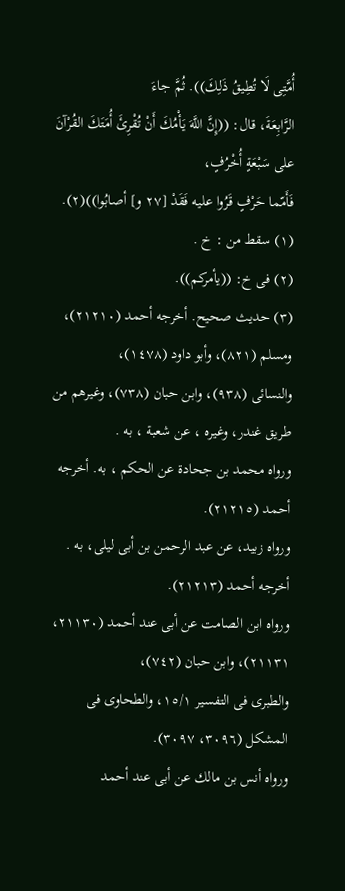أُمَّتِى لَا تُطِيقُ ذَلِكَ)). ثُمَّ جاءَ
الرَّابِعَةَ، قال: ((إِنَّ اللَّهَ يَأْمُكَ أَنْ تُقْرِئَ أُمَتَكَ القُرْآنَ على سَبْعَةٍ أُخْرُفٍ،
فَأَمّما حَرْفٍ قَرُوا عليه فَقَدْ [٢٧ و] أصابُوا))(٢).
(١) سقط من : خ .
(٢) فى خ: ((يأمركم)).
(٣) حديث صحيح. أخرجه أحمد (٢١٢١٠)، ومسلم (٨٢١)، وأبو داود (١٤٧٨)،
والنسائى (٩٣٨)، وابن حبان (٧٣٨)، وغيرهم من طريق غندر، وغيره ، عن شعبة ، به .
ورواه محمد بن جحادة عن الحكم ، به. أخرجه أحمد (٢١٢١٥).
ورواه زبيد، عن عبد الرحمن بن أبى ليلى، به . أخرجه أحمد (٢١٢١٣).
ورواه ابن الصامت عن أبى عند أحمد (٢١١٣٠، ٢١١٣١)، وابن حبان (٧٤٢)،
والطبرى فى التفسير ١٥/١، والطحاوى فى المشكل (٣٠٩٦، ٣٠٩٧).
ورواه أنس بن مالك عن أبى عند أحمد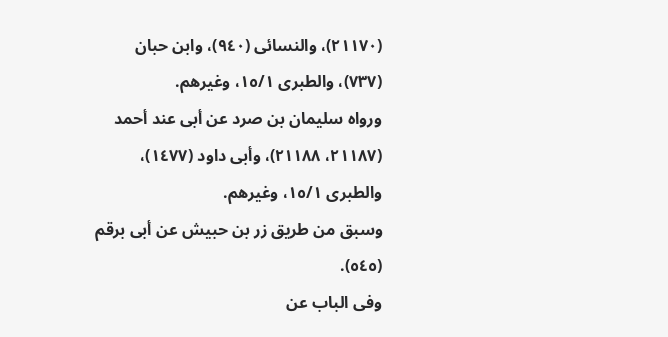(٢١١٧٠)، والنسائى (٩٤٠)، وابن حبان
(٧٣٧)، والطبرى ١٥/١، وغيرهم.
ورواه سليمان بن صرد عن أبى عند أحمد (٢١١٨٧، ٢١١٨٨)، وأبى داود (١٤٧٧)،
والطبرى ١٥/١، وغيرهم.
وسبق من طريق زر بن حبيش عن أبى برقم (٥٤٥).
وفى الباب عن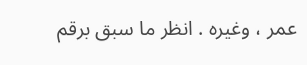عمر ، وغيره . انظر ما سبق برقم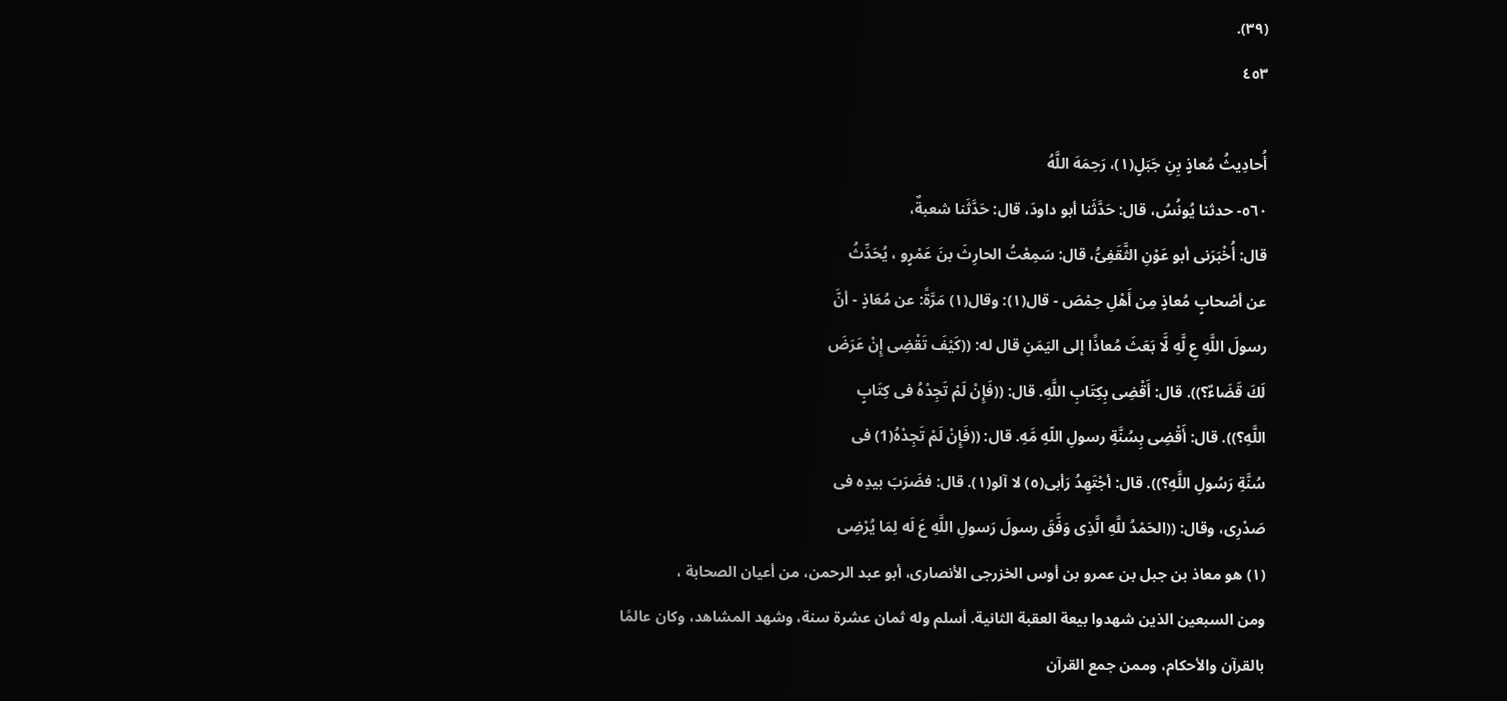(٣٩).
٤٥٣

أُحادِيثُ مُعاذٍ بِنِ جَبَلٍ(١)، رَحِمَهَ اللَّهُ
٥٦٠- حدثنا يُونُسُ، قال: حَدَّثَنا أبو داودَ، قال: حَدَّثَنا شعبةٌ،
قال: أُخْبَرَنى أبو عَوْنِ الثَّقَفِىُّ، قال: سَمِعْتُ الحارِثَ بنَ عَمْرٍو ، يُحَدِّثُ
عن أصْحابٍ مُعاذٍ مِن أَهْلِ حِمْصَ - قال(١): وقال(١) مَرَّةً: عن مُعَاذٍ - أنَّ
رسولَ اللَّهِ عِ لَّهِ لَّا بَعَثَ مُعاذًا إلى اليَمَنِ قال له: ((كَيْفَ تَقْضِى إِنْ عَرَضَ
لَكَ قَضَاءٌ؟)). قال: أَقْضِى بِكِتَابِ اللَّهِ. قال: ((فَإِنْ لَمْ تَجِدْهُ فی کِتَابٍ
اللَّهِ؟)). قال: أَقْضِى بِسُنَّةِ رسولِ اللّهِ مَّهِ. قال: ((فَإِنْ لَمْ تَجِدْهُ(1) فى
سُنَّةِ رَسُولِ اللَّهِ؟)). قال: أجْتَهِدُ رَأبى(٥) لا آلو(١). قال: فضَرَبَ بيدِه فى
صَدْرِى، وقال: ((الحَمْدُ للَّهِ الَّذِى وَفَّقَ رسولَ رَسولِ اللَّهِ عَ لَه لِمَا يُرْضِى
(١) هو معاذ بن جبل بن عمرو بن أوس الخزرجى الأنصارى، أبو عبد الرحمن، من أعيان الصحابة ،
ومن السبعين الذين شهدوا بيعة العقبة الثانية. أسلم وله ثمان عشرة سنة، وشهد المشاهد، وكان عالمًا
بالقرآن والأحكام، وممن جمع القرآن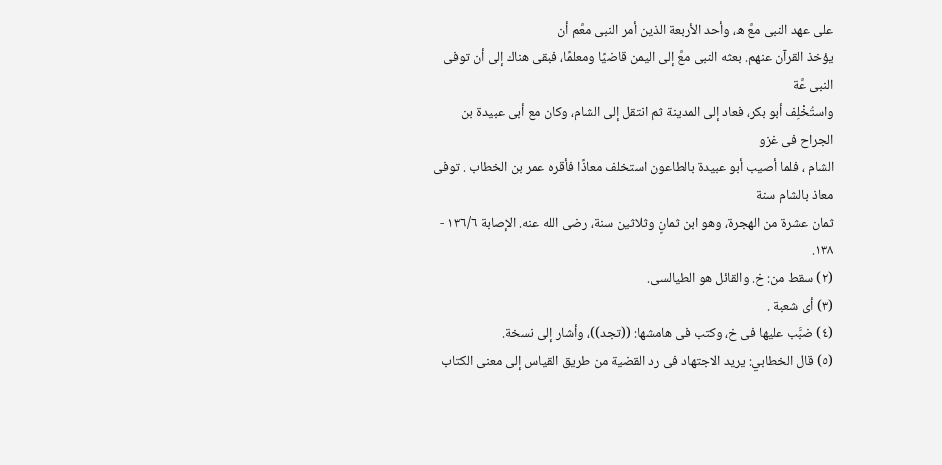على عهد النبى معَّ ه، وأحد الأربعة الذين أمر النبى معَّم أن
يؤخذ القرآن عنهم. بعثه النبى معَّ إلى اليمن قاضيًا ومعلمًا، فبقى هناك إلى أن توفى النبى عَّة
واستُخْلِف أبو بكر، فعاد إلى المدينة ثم انتقل إلى الشام، وكان مع أبى عبيدة بن الجراح فى غزو
الشام ، فلما أصيب أبو عبيدة بالطاعون استخلف معاذًا فأقره عمر بن الخطاب . توفى معاذ بالشام سنة
ثمان عشرة من الهجرة، وهو ابن ثمانٍ وثلاثين سنة، رضى الله عنه. الإصابة ١٣٦/٦ - ١٣٨.
(٢) سقط من: خ. والقائل هو الطيالسى.
(٣) أى شعبة .
(٤) ضبَّب عليها فى خ، وكتب فى هامشها: ((تجد))، وأشار إلى نسخة.
(٥) قال الخطابي: يريد الاجتهاد فى رد القضية من طريق القياس إلى معنى الكتاب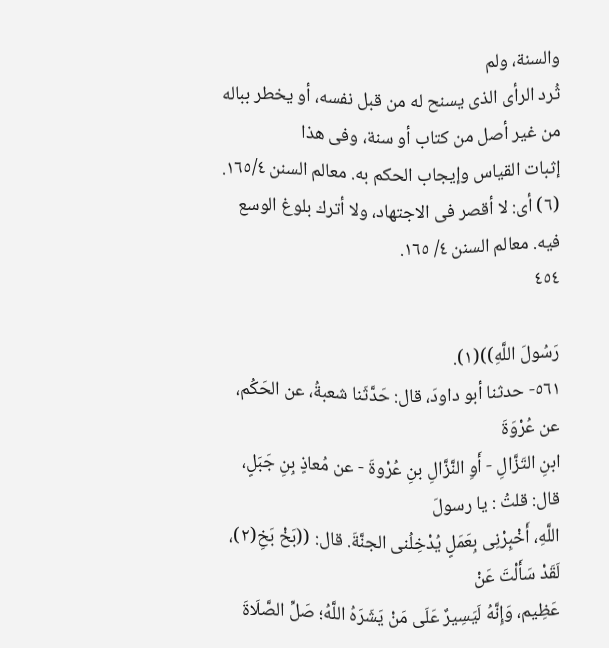والسنة، ولم
ثُرد الرأى الذى يسنح له من قبل نفسه، أو يخطر بباله من غير أصل من كتاب أو سنة، وفى هذا
إثبات القياس وإيجاب الحكم به. معالم السنن ١٦٥/٤.
(٦) أى: لا أقصر فى الاجتهاد، ولا أترك بلوغ الوسع فيه. معالم السنن ٤/ ١٦٥.
٤٥٤

رَسُولَ اللَّهِ))(١).
٥٦١- حدثنا أبو داودَ، قال: حَدَّثَنا شعبةُ، عن الحَكُم، عن عُرْوَةَ
ابنِ التَزَّالِ - أَوِ النَّزَّالِ بنِ عُرْوةَ - عن مُعاذٍ بِنِ جَبَلٍ، قال: قلتُ : يا رسولَ
اللَّهِ، أَخْبِرْنِى بِعَمَلٍ يُدْخِلُنى الجنَّةَ. قال: ((بَخْ بَخِ(٢)، لَقَدْ سَأَلْتَ عَنْ
عَظِيم، وَإِنَّهُ لَيَسِيرٌ عَلَى مَنْ يَشَرَهُ اللَّهُ؛ صَلِّ الصَّلَاةَ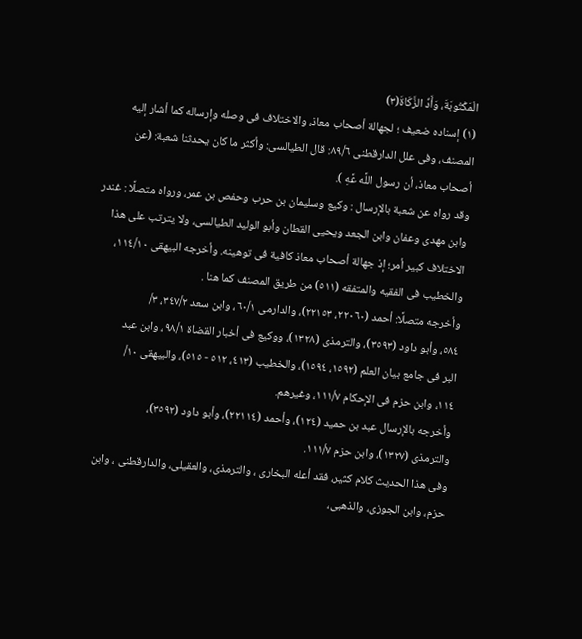الْمَكْتُوبَةَ، وَأَدِّ الزَّكَاةَ(٣)
(١) إسناده ضعيف ؛ لجهالة أصحاب معاذ، والاختلاف فى وصله وإرساله كما أشار إليه
المصنف، وفى علل الدارقطنى ٨٩/٦: قال الطيالسى: وأكثر ما كان يحدثنا شعبة: (عن
أصحاب معاذ، أن رسول اللَّه عَّهِ ).
وقد رواه عن شعبة بالإرسال : وكيع وسليمان بن حرب وحفص بن عمر، ورواه متصلًا : غندر
وابن مهدى وعفان وابن الجعد ويحيى القطان وأبو الوليد الطيالسى، ولا يترتب على هذا
الاختلاف كبير أمر؛ إذ جهالة أصحاب معاذ كافية فى توهينه. وأخرجه البيهقى ١١٤/١٠،
والخطيب فى الفقيه والمتفقه (٥١١) من طريق المصنف كما هنا .
وأخرجه متصلًا: أحمد (٢٢٠٦٠، ٢٢١٥٣)، والدارمى ٦٠/١، وابن سعد ٣٤٧/٢، ٣/
٥٨٤، وأبو داود (٣٥٩٣)، والترمذى (١٣٢٨)، ووكيع فى أخبار القضاة ٩٨/١، وابن عبد
البر فى جامع بيان العلم (١٥٩٢، ١٥٩٤)، والخطيب (٤١٣، ٥١٢ - ٥١٥)، والبيهقى ١٠/
١١٤، وابن حزم فى الإحكام ١١١/٧، وغيرهم.
وأخرجه بالإرسال عبد بن حميد (١٢٤)، وأحمد (٢٢١١٤)، وأبو داود (٣٥٩٢)،
والترمذى (١٣٢٧)، وابن حزم ١١١/٧.
وفى هذا الحديث كلام كثير، فقد أعله البخارى ، والترمذى، والعقيلى، والدارقطنى ، وابن
حزم، وابن الجوزى، والذهبى،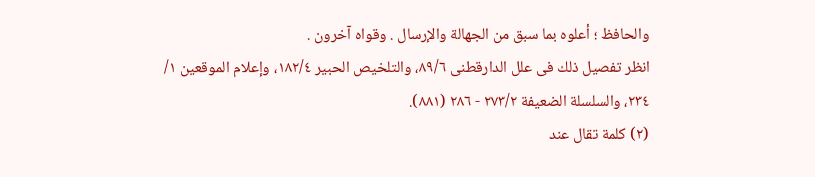والحافظ ؛ أعلوه بما سبق من الجهالة والإرسال . وقواه آخرون .
انظر تفصيل ذلك فى علل الدارقطنى ٨٩/٦، والتلخيص الحبير ١٨٢/٤، وإعلام الموقعين ١/
٢٣٤، والسلسلة الضعيفة ٢٧٣/٢ - ٢٨٦ (٨٨١).
(٢) كلمة تقال عند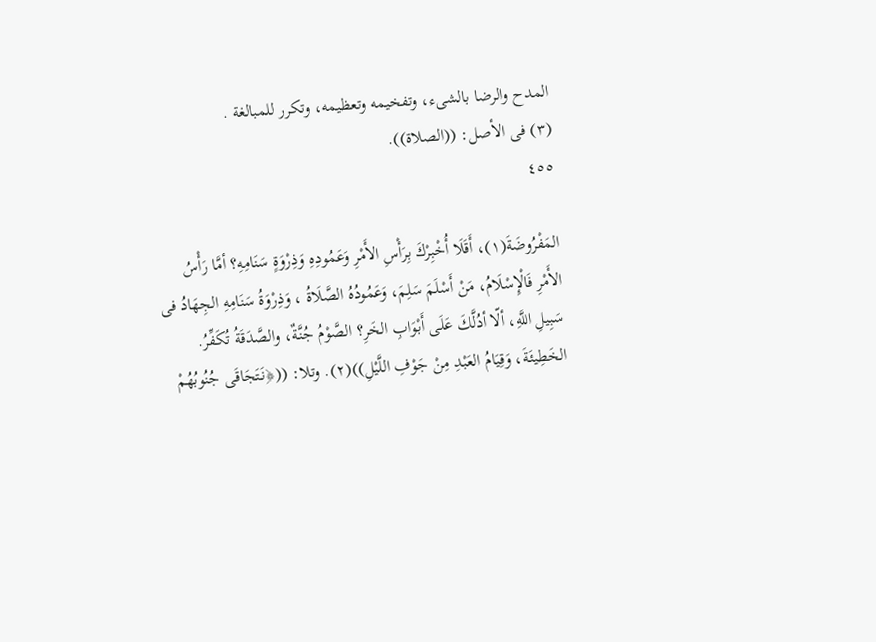المدح والرضا بالشىء، وتفخيمه وتعظيمه، وتكرر للمبالغة .
(٣) فى الأصل: ((الصلاة)).
٤٥٥

المَفْرُوضَةَ(١)، أَقَلَا أُخْبِرْكَ بِرَأْسِ الأَمْرِ وَعَمُودِهِ وَذِرْوَةٍ سَنَامِهِ؟ أمَّا رَأْسُ
الأَمْرِ فَالْإِسْلَامُ، مَنْ أَسْلَمَ سَلِمَ، وَعَمُودُهُ الصَّلَاةُ ، وَذِرْوَةُ سَنَامِهِ الجِهَادُ فى
سَبِيلِ اللَّهِ، ألّا أدُلَّكَ عَلَى أَبْوَابِ الخَرِ؟ الصَّوْمُ جُنَّةٌ، والصَّدَقَةُ تُكَفِّرُ.
الخَطِيئَةَ، وَقِيَامُ العَبْدِ مِنْ جَوْفِ اللَّيْلِ))(٢). وتلا: ((﴿نَتَجَاقَى جُنُوبُهُمْ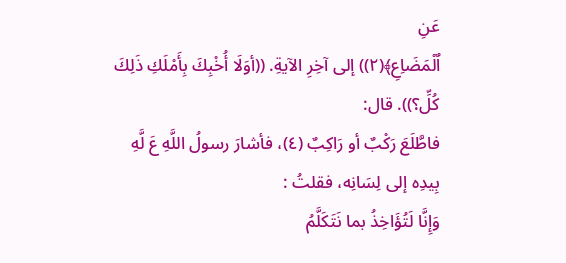عَنِ
اٌلْمَضَاِعِ﴾(٢)) إلى آخِرِ الآيةِ. ((أوَلَا أُخْبِكَ بِأَمْلَكِ ذَلِكَ كُلِّ؟)). قال:
فاطَّلَعَ رَكْبٌ أو رَاكِبٌ (٤)، فأشارَ رسولُ اللَّهِ عَ لَّهِ بِيدِه إلى لِسَانِه، فقلتُ :
وَإِنَّا لَتُؤَاخِذُ بما نَتَكَلَّمُ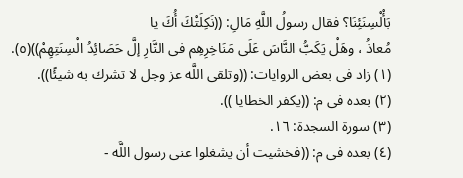بَأْلْسِنَئِنَا؟ فقال رسولُ اللَّهِ مَالِ: ((نَكِلَتْكَ أُكَ يا
مُعاذُ ، وهَلْ يَكَبُّ النَّاسَ عَلَى مَنَاخِرِهِم فى النَّارِ إلَّ حَصَائِدُ الْسِنَتِهِمْ))(٥).
(١) زاد فى بعض الروايات: ((وتلقى اللَّه عز وجل لا تشرك به شيئًا)).
(٢) بعده فى م: ((يكفر الخطايا )).
(٣) سورة السجدة: ١٦.
(٤) بعده فى م: ((فخشيت أن يشغلوا عنى رسول اللَّه -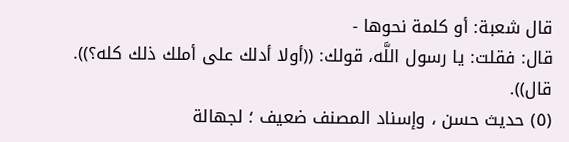قال شعبة: أو كلمة نحوها -
قال: فقلت: يا رسول اللَّه، قولك: ((أولا أدلك على أملك ذلك كله؟)). قال)).
(٥) حديث حسن ، وإسناد المصنف ضعيف ؛ لجهالة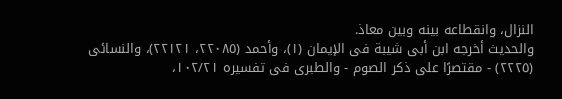النزال، وانقطاعه بينه وبين معاذ.
والحديث أخرجه ابن أبى شيبة فى الإيمان (١)، وأحمد (٢٢٠٨٥، ٢٢١٢١)، والنسائى
(٢٢٢٥) - مقتصرًا على ذكر الصوم - والطبرى فى تفسيره ١٠٢/٢١،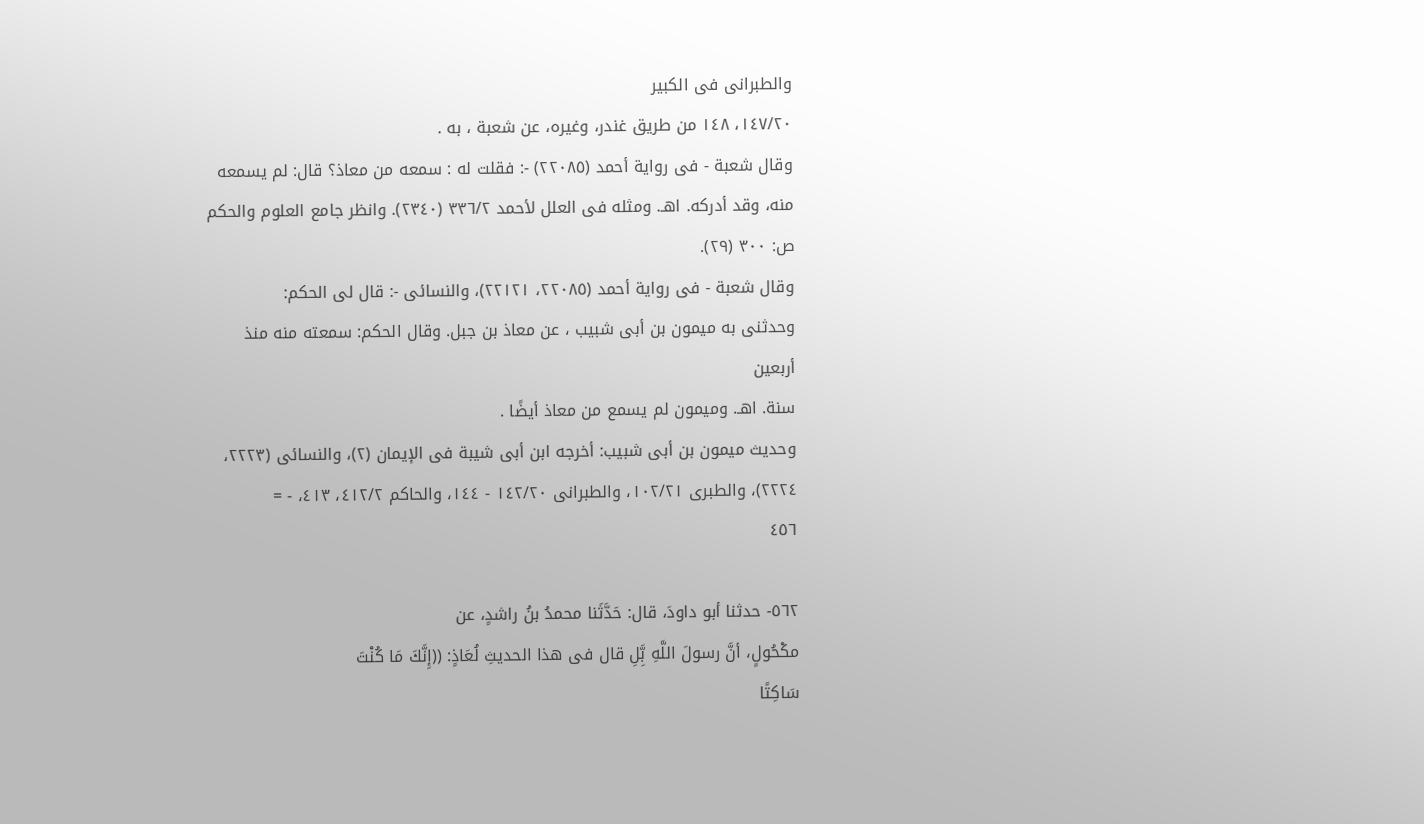والطبرانى فى الكبير
١٤٧/٢٠، ١٤٨ من طريق غندر، وغيره، عن شعبة ، به .
وقال شعبة - فى رواية أحمد (٢٢٠٨٥) -: فقلت له : سمعه من معاذ؟ قال: لم يسمعه
منه، وقد أدركه. اهـ. ومثله فى العلل لأحمد ٣٣٦/٢ (٢٣٤٠). وانظر جامع العلوم والحكم
ص: ٣٠٠ (٢٩).
وقال شعبة - فى رواية أحمد (٢٢٠٨٥، ٢٢١٢١)، والنسائى -: قال لى الحكم:
وحدثنى به ميمون بن أبى شبيب ، عن معاذ بن جبل. وقال الحكم: سمعته منه منذ أربعين
سنة. اهـ. وميمون لم يسمع من معاذ أيضًا .
وحديث ميمون بن أبى شبيب: أخرجه ابن أبى شيبة فى الإيمان (٢)، والنسائى (٢٢٢٣،
٢٢٢٤)، والطبرى ١٠٢/٢١، والطبرانى ١٤٢/٢٠ - ١٤٤، والحاكم ٤١٢/٢، ٤١٣، - =
٤٥٦

٥٦٢- حدثنا أبو داودَ، قال: حَدَّثَنا محمدُ بنُ راشدٍ، عن
مكْحُولٍ، أنَّ رسولَ اللَّهِ بَِّلِ قال فى هذا الحديثِ لُعَاذٍ: ((إِنَّكَ مَا كُنْتَ
سَاكِتًا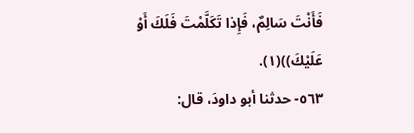فَأَنْتَ سَالِمٌ، فَإِذا تَكَلَّمْتَ فَلَكَ أَوْ عَلَيْكَ))(١).
٥٦٣- حدثنا أبو داودَ، قال: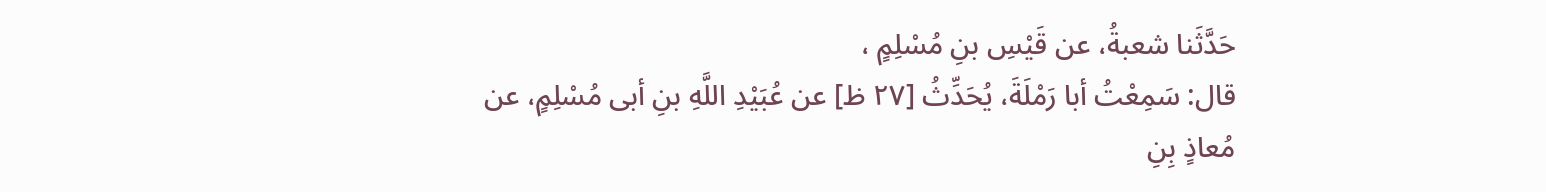حَدَّثَنا شعبةُ، عن قَيْسِ بنِ مُسْلِمٍ ،
قال: سَمِعْتُ أبا رَمْلَةَ، يُحَدِّثُ [٢٧ ظ] عن عُبَيْدِ اللَّهِ بنِ أبى مُسْلِمٍ، عن
مُعاذٍ بِنِ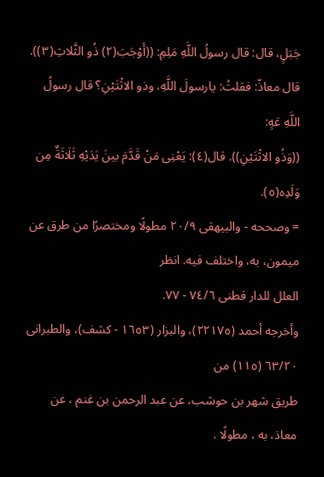جَبَلٍ، قال: قال رسولُ اللَّهِ مَلِمِ: ((أَوْجَبَ(٢) ذُو الثَّلاثِ(٣)).
قال معاذّ: فقلتُ: يارسولَ اللَّهِ، وذو الاثْتَيْنِ؟ قال رسولُ اللَّهِ عَهٍ:
((وَذُو الاثْتَيْنِ)). قال(٤): يَعْنِى مَنْ قَدَّمَ بينَ يَدَيْهِ ثَلَاثَةٌ مِن وَلَدِه(٥).
= وصححه - والبيهقى ٢٠/٩ مطولًا ومختصرًا من طرق عن ميمون، به، واختلف فيه. انظر
العلل للدار قطنى ٧٤/٦ - ٧٧.
وأخرجه أحمد (٢٢١٧٥)، والبزار (١٦٥٣ - كشف)، والطبرانى ٦٣/٢٠ (١١٥) من
طريق شهر بن حوشب، عن عبد الرحمن بن غنم ، عن معاذ، به ، مطولًا .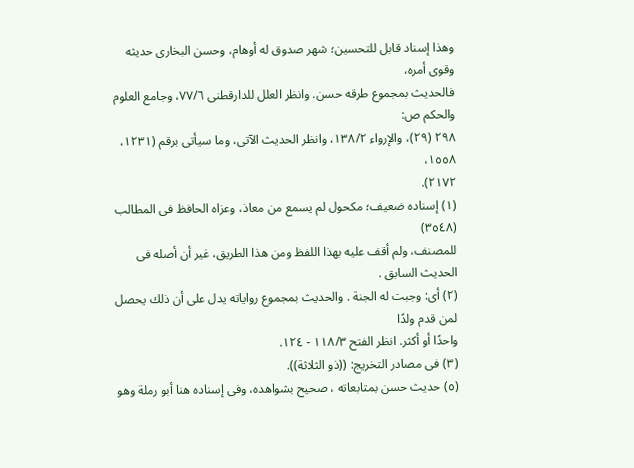وهذا إسناد قابل للتحسين؛ شهر صدوق له أوهام، وحسن البخارى حديثه وقوى أمره،
فالحديث بمجموع طرقه حسن. وانظر العلل للدارقطنى ٧٧/٦، وجامع العلوم والحكم ص:
٢٩٨ (٢٩)، والإرواء ١٣٨/٢، وانظر الحديث الآتى، وما سيأتى برقم (١٢٣١، ١٥٥٨،
٢١٧٢).
(١) إسناده ضعيف؛ مكحول لم يسمع من معاذ، وعزاه الحافظ فى المطالب (٣٥٤٨)
للمصنف، ولم أقف عليه بهذا اللفظ ومن هذا الطريق، غير أن أصله فى الحديث السابق .
(٢) أى: وجبت له الجنة . والحديث بمجموع رواياته يدل على أن ذلك يحصل لمن قدم ولدًا
واحدًا أو أكثر. انظر الفتح ١١٨/٣ - ١٢٤.
(٣) فى مصادر التخريج: ((ذو الثلاثة)).
(٥) حديث حسن بمتابعاته ، صحيح بشواهده، وفى إسناده هنا أبو رملة وهو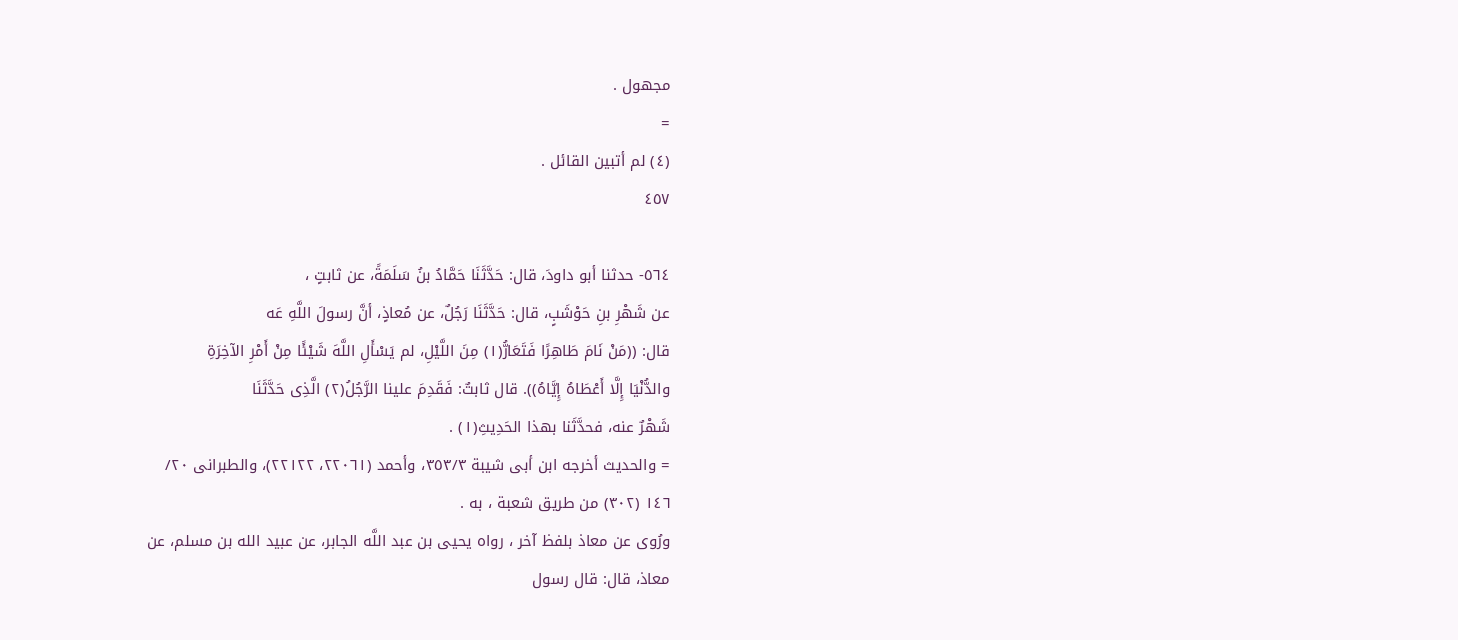مجهول .
=
(٤) لم أتبين القائل .
٤٥٧

٥٦٤- حدثنا أبو داودَ، قال: حَدَّثَنَا حَمَّادُ بنُ سَلَمَةً، عن ثابتٍ ،
عن شَهْرِ بنِ حَوْشَبٍ، قال: حَدَّثَنَا رَجُلٌ، عن مُعاذٍ، أنَّ رسولَ اللَّهِ عَه
قال: ((مَنْ نَامَ طَاهِرًا فَتَعَارُّ(١) مِنَ اللَّيْلِ، لم يَسْأَلِ اللَّهَ شَيْئًا مِنْ أَمْرِ الآخِرَةِ
والدُّنْيَا إِلَّا أَعْطَاهُ إِيَّاهُ)). قال ثابتٌ: فَقَدِمَ علينا الرَّجُلُ(٢) الَّذِى حَدَّثَنَا
شَهْرٌ عنه، فحدَّثَنا بهذا الحَدِيثِ(١) .
= والحديث أخرجه ابن أبى شيبة ٣٥٣/٣، وأحمد (٢٢٠٦١، ٢٢١٢٢)، والطبرانى ٢٠/
١٤٦ (٣٠٢) من طريق شعبة ، به .
ورُوى عن معاذ بلفظ آخر ، رواه يحيى بن عبد اللَّه الجابر، عن عبيد الله بن مسلم، عن
معاذ، قال: قال رسول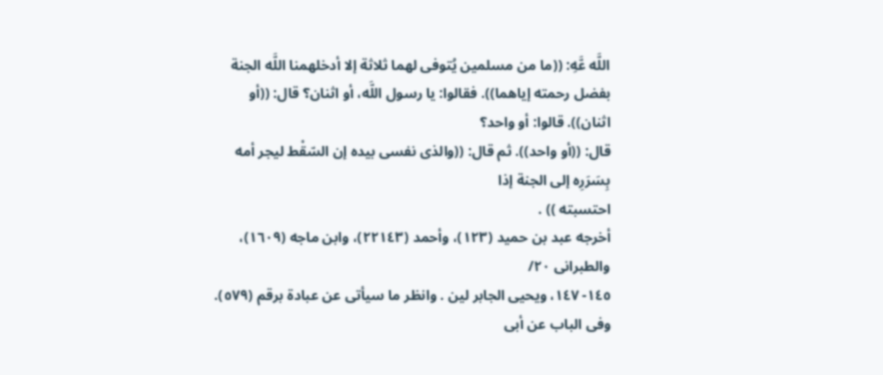اللَّه عَّهِ: ((ما من مسلمين يُتوفى لهما ثلاثة إلا أدخلهمنا اللَّه الجنة
بفضل رحمته إياهما)). فقالوا: يا رسول اللَّه، أو اثنان؟ قال: ((أو اثنان)). قالوا: أو واحد؟
قال: ((أو واحد)). ثم قال: ((والذى نفسى بيده إن السّقْط ليجر أمه بِسَرَرِه إلى الجنة إذا
احتسبته )) .
أخرجه عبد بن حميد (١٢٣)، وأحمد (٢٢١٤٣)، وابن ماجه (١٦٠٩)، والطبرانى ٢٠/
١٤٥- ١٤٧، ويحيى الجابر لين . وانظر ما سيأتى عن عبادة برقم (٥٧٩).
وفى الباب عن أبى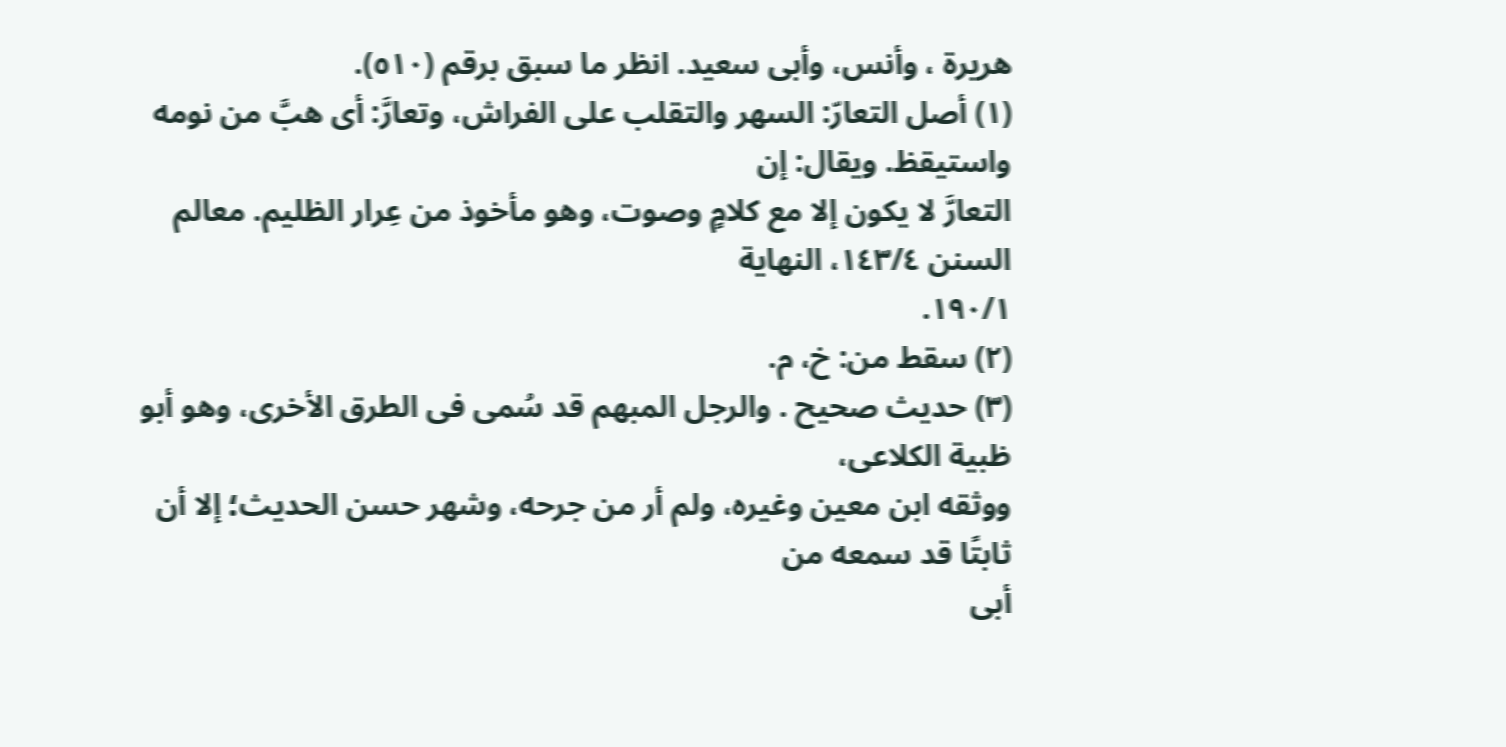هريرة ، وأنس، وأبى سعيد. انظر ما سبق برقم (٥١٠).
(١) أصل التعارّ: السهر والتقلب على الفراش، وتعارَّ: أى هبَّ من نومه واستيقظ. ويقال: إن
التعارَّ لا يكون إلا مع كلامٍ وصوت، وهو مأخوذ من عِرار الظليم. معالم السنن ١٤٣/٤، النهاية
١٩٠/١.
(٢) سقط من: خ، م.
(٣) حديث صحيح . والرجل المبهم قد سُمى فى الطرق الأخرى، وهو أبو ظبية الكلاعى،
ووثقه ابن معين وغيره، ولم أر من جرحه، وشهر حسن الحديث؛ إلا أن ثابتًا قد سمعه من
أبى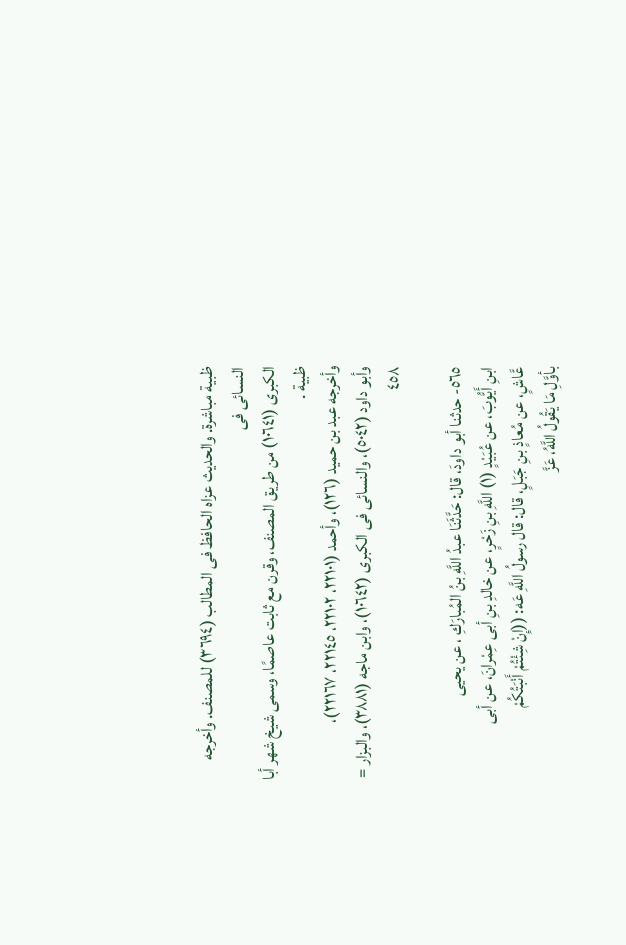ظبية مباشرة. والحديث عزاه الحافظ فى المطالب (٣٦٩٤) للمصنف. وأخرجه النسائى فى
الكبرى (١٠٦٤١) من طريق المصنف، وقرن مع ثابت عاصمًا، وسمى شيخ شهر أبا ظبية .
وأخرجه عبد بن حميد (١٢٦)، وأحمد (٢٢١٠١، ٢٢١٠٢، ٢٢١٤٥، ٢٢١٦٧)،
وأبو داود (٥٠٤٢)، والنسائى فى الكبرى (١٠٦٤٢)، وابن ماجه (٣٨٨١)، والبزار =
٤٥٨

٥٦٥- حدثنا أبو داودَ، قال: حَدَّثَنَا عبدُ اللَّهِ بنُ المُبارَكِ ، عن یحیی
ابنِ أَيُّوبَ، عن عُبَيْدٍ (١) اللَّهِ بنِ زَحْرٍ، عن خالدِ بنِ أبى عِمْرانَ، عن أبى
عَّاشٍ، عن مُعاذٍ بنِ جَبَلٍ، قال: قال رسولُ اللَّهِ عَه: ((إِنْ شِئْتُمْ أَنْبَتُكُمْ
بأوَّلِ مَا يَقُولُ اللَّهُ، عَزَّ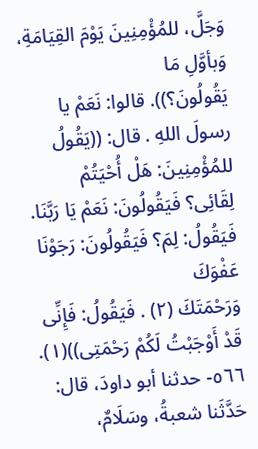وَجَلَّ، للمُؤْمِنِينَ يَوْمَ القِيَامَةِ، وَبأوَّلِ مَا
يَقُولُونَ؟)). قالوا: نَعَمْ يا رسولَ اللهِ . قال: ((يَقُولُ للمُؤْمِنِينَ: هَلْ أُحْيَتُمْ
لِقَائِى؟ فَيَقُولُونَ: نَعَمْ يَا رَبَّنَا. فَيَقُولُ: لِمَ؟ فَيَقُولُونَ: رَجَوْنَا عَفْوَكَ
وَرَحْمَتَكَ (٢) . فَيَقُولُ: فَإِنِّى قَدْ أَوْجَبْتُ لَكُمْ رَحْمَتِى))(١).
٥٦٦- حدثنا أبو داودَ، قال: حَدَّثَنا شعبةُ، وسَلَامٌ،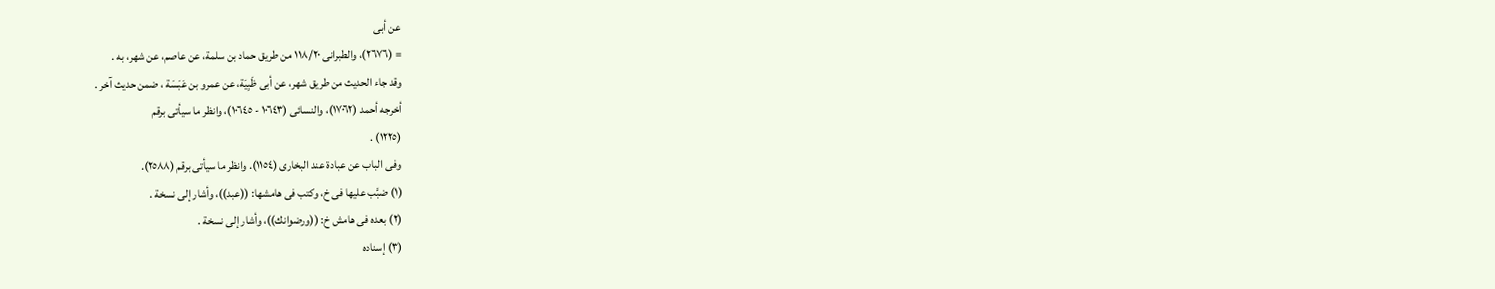عن أبى
= (٢٦٧٦)، والطبرانى ١١٨/٢٠ من طريق حماد بن سلمة، عن عاصم، عن شهر، به .
وقد جاء الحديث من طريق شهر، عن أبى ظَبِيَة، عن عمرو بن عَبَسَة ، ضمن حديث آخر .
أخرجه أحمد (١٧٠٦٢)، والنسائى (١٠٦٤٣ - ١٠٦٤٥)، وانظر ما سيأتى برقم
(١٢٢٥) .
وفى الباب عن عبادة عند البخارى (١١٥٤). وانظر ما سيأتى برقم (٢٥٨٨).
(١) ضبَّب عليها فى خ، وكتب فى هامشها: ((عبد))، وأشار إلى نسخة .
(٢) بعده فى هامش خ: ((ورضوانك))، وأشار إلى نسخة .
(٣) إسناده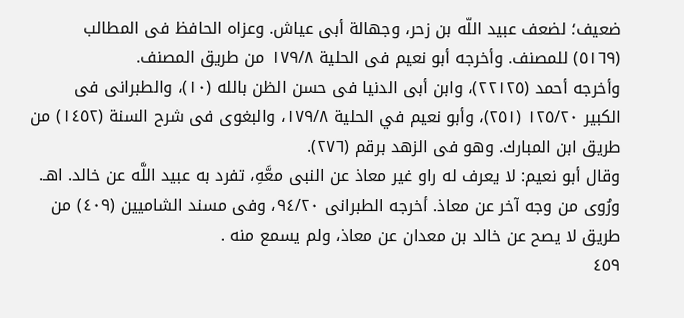ضعيف؛ لضعف عبيد اللّه بن زحر، وجهالة أبى عياش. وعزاه الحافظ فى المطالب
(٥١٦٩) للمصنف. وأخرجه أبو نعيم فى الحلية ١٧٩/٨ من طريق المصنف.
وأخرجه أحمد (٢٢١٢٥)، وابن أبى الدنيا فى حسن الظن بالله (١٠)، والطبرانى فى
الكبير ١٢٥/٢٠ (٢٥١)، وأبو نعيم في الحلية ١٧٩/٨، والبغوى فى شرح السنة (١٤٥٢) من
طريق ابن المبارك. وهو فى الزهد برقم (٢٧٦).
وقال أبو نعيم: لا يعرف له راو غير معاذ عن النبى معَّهِ، تفرد به عبيد اللَّه عن خالد. اهـ.
ورُوى من وجه آخر عن معاذ. أخرجه الطبرانى ٩٤/٢٠، وفى مسند الشاميين (٤٠٩) من
طريق لا يصح عن خالد بن معدان عن معاذ، ولم يسمع منه .
٤٥٩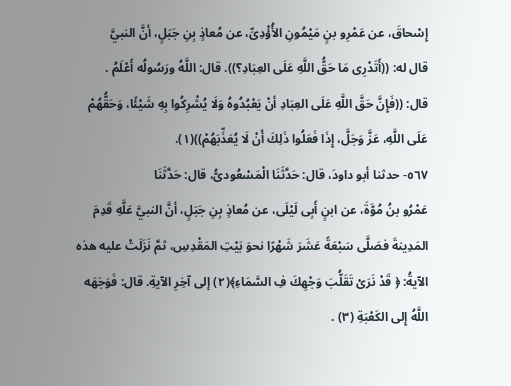إِسْحاقَ، عن عَمْرِو بنٍ مَيْمُونِ الأُؤْدِىِّ، عن مُعاذٍ بِنِ جَبَلٍ، أنَّ النبيَّ
قال له: ((أَتَدْرِى مَا حَقُّ اللَّهِ عَلَى العِبَادِ؟)). قال: اللَّهُ ورَسُولُه أَعْلَمُ .
قال: ((فَإِنَّ حَقَّ اللَّهِ عَلَى العِبَادِ أنْ يَعْبُدُوهُ وَلَا يُشْرِكُوا بِهِ شَيْئًا، وَحَقُّهُمْ
عَلَى اللَّهِ، عَزَّ وَجَلَّ، إِذَا فَعَلُوا ذَلِكَ أَنْ لَا يُعَذِّبَهُمْ))(١).
٥٦٧- حدثنا أبو داودَ، قال: حَدَّثَنَا الْمَسْعُودىُّ، قال: حَدَّثَنَا
عَمْرُو بنُ مُوَّةَ، عن ابنٍ أَبِى لَيْلَى، عن مُعاذٍ بِنِ جَبَلٍ، أنَّ النبيَّ عَلَّهِ قَدِمَ
المَدِينةَ فصَلَّى سَبْعَةً عَشَرَ شَهْرًا نحوَ بَيْتِ المَقْدِسِ، ثمَّ نَزَلَتْ عليه هذه
الآيةُ: ﴿ قَدْ نَرَىْ تَقَلُّبَ وَجْهِكَ فِ السَّمَاءِ﴾(٢) إلى آخِرِ الآيةِ. قال: فَوَجَهَه
اللَّهُ إِلى الكَعْبَةِ (٣) .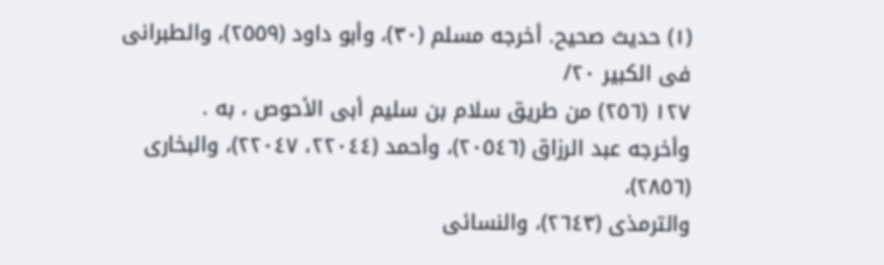(١) حديث صحيح. أخرجه مسلم (٣٠)، وأبو داود (٢٥٥٩)، والطبرانى فى الكبير ٢٠/
١٢٧ (٢٥٦) من طريق سلام بن سليم أبى الأحوص ، به .
وأخرجه عبد الرزاق (٢٠٥٤٦)، وأحمد (٢٢٠٤٤، ٢٢٠٤٧)، والبخارى (٢٨٥٦)،
والترمذى (٢٦٤٣)، والنسائى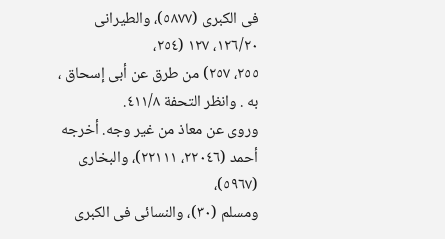فى الكبرى (٥٨٧٧)، والطيرانى ١٢٦/٢٠، ١٢٧ (٢٥٤،
٢٥٥، ٢٥٧) من طرق عن أبى إسحاق ، به . وانظر التحفة ٤١١/٨.
وروى عن معاذ من غير وجه. أخرجه أحمد (٢٢٠٤٦، ٢٢١١١)، والبخارى (٥٩٦٧)،
ومسلم (٣٠)، والنسائى فى الكبرى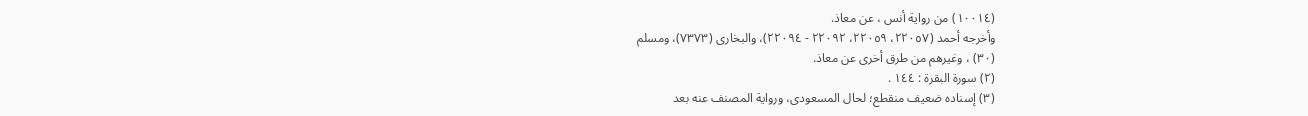(١٠٠١٤) من رواية أنس ، عن معاذ.
وأخرجه أحمد (٢٢٠٥٧، ٢٢٠٥٩، ٢٢٠٩٢ - ٢٢٠٩٤)، والبخارى (٧٣٧٣)، ومسلم
(٣٠) ، وغيرهم من طرق أخرى عن معاذ.
(٢) سورة البقرة : ١٤٤ .
(٣) إسناده ضعيف منقطع؛ لحال المسعودى، ورواية المصنف عنه بعد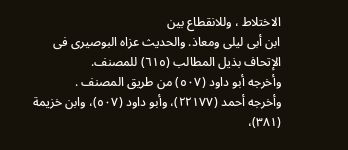الاختلاط ، وللانقطاع بين
ابن أبى ليلى ومعاذ. والحديث عزاه البوصيرى فى الإتحاف بذيل المطالب (٦١٥) للمصنف.
وأخرجه أبو داود (٥٠٧) من طريق المصنف .
وأخرجه أحمد (٢٢١٧٧)، وأبو داود (٥٠٧)، وابن خزيمة (٣٨١)،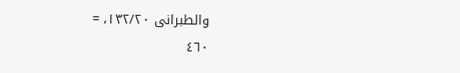والطبرانى ١٣٢/٢٠، =
٤٦٠